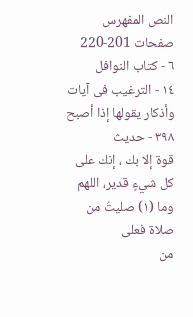النص المفهرس
صفحات 201-220
٦ - كتاب النوافل
١٤ - الترغيب فى آيات وأذكار يقولها إذا أصبح
٣٩٨ - حديث
قوة إلا بك ، إنك على كل شيءٍ قدير، اللهم وما (١) صليتُ من صلاة فعلى
من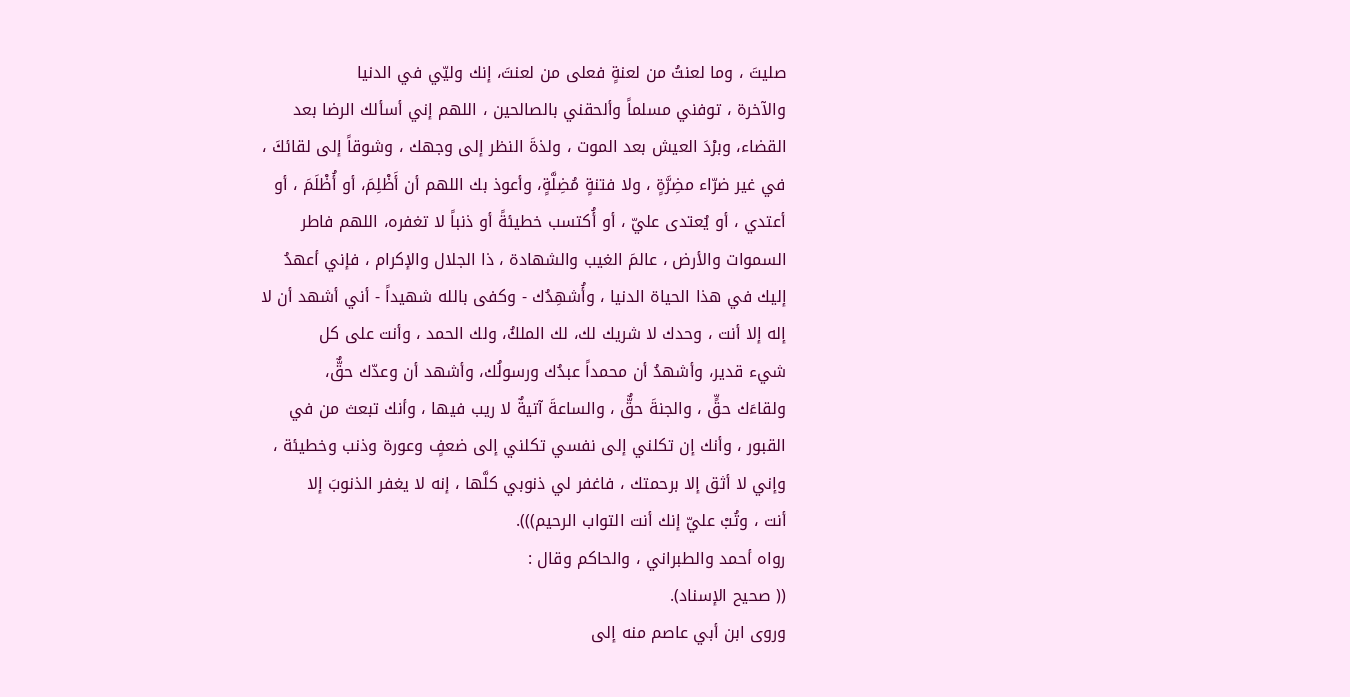صليتَ ، وما لعنتُ من لعنةٍ فعلى من لعنتَ، إنك وليّي في الدنيا
والآخرة ، توفني مسلماً وألحقني بالصالحين ، اللهم إني أسألك الرضا بعد
القضاء، وبرْدَ العيش بعد الموت ، ولذةَ النظر إلى وجهك ، وشوقاً إلى لقائكَ ،
في غير ضرّاء مضِرَّةٍ ، ولا فتنةٍ مُضِلَّةٍ، وأعوذ بك اللهم أن أَظْلِمَ، أو أُظْلَمَ ، أو
أعتدي ، أو يُعتدى عليّ ، أو أُكتسب خطيئةً أو ذنباً لا تغفره، اللهم فاطر
السموات والأرض ، عالمَ الغيب والشهادة ، ذا الجلال والإكرام ، فإني أعهدُ
إليك في هذا الحياة الدنيا ، وأُشهِدُك - وكفى بالله شهيداً - أني أشهد أن لا
إله إلا أنت ، وحدك لا شريك لك، لك الملكُ، ولك الحمد ، وأنت على كل
شيء قدير، وأشهدُ أن محمداً عبدُك ورسولُك، وأشهد أن وعدّك حقٌّ،
ولقاءَك حقٍّ ، والجنةَ حقٌّ ، والساعةَ آتيةٌ لا ريب فيها ، وأنك تبعث من في
القبور ، وأنك إن تكلني إلى نفسي تكلني إلى ضعفٍ وعورة وذنب وخطيئة ،
وإني لا أثق إلا برحمتك ، فاغفر لي ذنوبي كلَّها ، إنه لا يغفر الذنوبَ إلا
أنت ، وتُبْ عليّ إنك أنت التواب الرحيم))).
رواه أحمد والطبراني ، والحاكم وقال :
(( صحيح الإسناد).
وروى ابن أبي عاصم منه إلى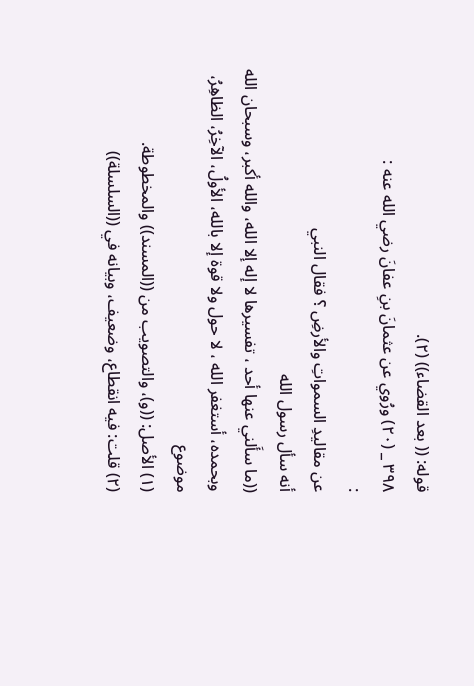قوله: (( بعد القضاء)) (٢).
٣٩٨ _ (٢٠) ورُوي عن عثمانَ بنِ عفانَ رضي الله عنه :
:
عن مقاليدِ السمواتِ والأرضِ ؟ فقال النبي
أنه سأل رسول الله
((ما سأَلني عنها أحد ، تفسيرها لا إله إلا الله، والله أكبر، وسبحان الله
وبحمده، أستغفر الله ، لا حول ولا قوة إلا بالله، الأولُ، الآخِرُ، الظاهِرُ،
موضوع
(١) الأصل: ((و)، والتصويب من ((المسند)) والمخطوطة.
(٢) قلت: فيه انقطاع، وضعيف، وبيانه في ((السلسلة))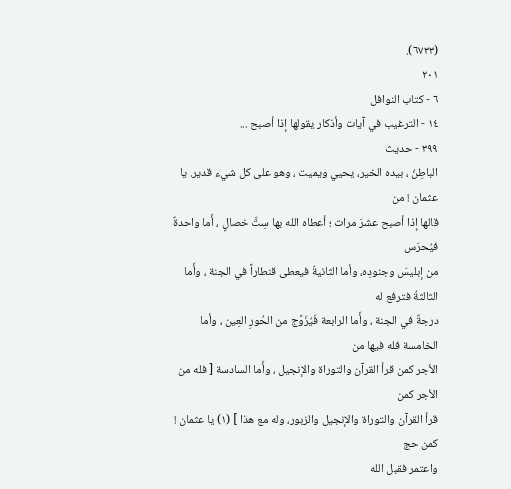(٦٧٣٣).
٢٠١
٦ - كتاب النوافل
١٤ - الترغيب في آيات وأذكار يقولها إذا أصبح ...
٣٩٩ - حديث
الباطِنُ ، بيده الخير، يحيي ويميت ، وهو على كل شيء قدير. يا عثمان ! من
قالها إذا أصبح عشرَ مرات ؛ أعطاه الله بها سِتَّ خصالٍ ، أَما واحدةٌ فيُحرَس
من إبليسَ وجنودِه، وأما الثانيةُ فيعطى قنطاراً في الجنة ، وأَما الثالثةُ فترفع له
درجةٌ في الجنة ، وأَما الرابعة فَيُزَوَّج من الحُورِ العِين ، وأما الخامسة فله فيها من
الأجر كمن قرأ القرآن والتوراة والإنجيل ، وأَما السادسة [ فله من الأجر كمن
قرأ القرآن والتوراة والإنجيل والزبور، وله مع هذا ] (١) يا عثمان ! كمن حج
واعتمر فقبل الله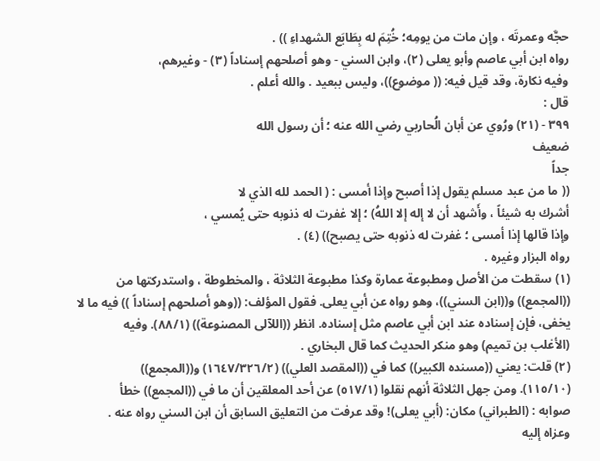حجَّه وعمرتَه ، وإن مات من يومِه؛ خُتِمَ له بِطَابَع الشهداءِ )) .
رواه ابن أبي عاصم وأبو يعلى (٢)، وابن السني - وهو أصلحهم إسناداً (٣) - وغيرهم،
وفيه نكارة، وقد قيل فيه: (( موضوع))، وليس ببعيد . والله أعلم .
قال :
٣٩٩ - (٢١) ورُوي عن أبان الُحاربي رضي الله عنه ؛ أن رسول الله
ضعيف
جداً
(( ما من عبد مسلم يقول إذا أصبح وإذا أمسى : ( الحمد لله الذي لا
أشرك به شيئاً ، وأَشهد أن لا إله إلا اللهُ) ؛ إلا غفرت له ذنوبه حتى يُمسي ،
وإذا قالها إذا أمسى ؛ غفرت له ذنوبه حتى يصبح)) (٤) .
رواه البزار وغيره .
(١) سقطت من الأصل ومطبوعة عمارة وكذا مطبوعة الثلاثة ، والمخطوطة ، واستدركتها من
((المجمع)) و((ابن السني))، وهو رواه عن أبي يعلى. فقول المؤلف: ((وهو أصلحهم إسناداً )) فيه ما لا
يخفى، فإن إسناده عند ابن أبي عاصم مثل إسناده. انظر ((اللآلى المصنوعة)) (٨٨/١). وفيه
(الأغلب بن تميم) وهو منكر الحديث كما قال البخاري .
(٢) قلت: يعني ((مسنده الكبير)) كما في ((المقصد العلي)) (١٦٤٧/٣٢٦/٢) و((المجمع))
(١١٥/١٠). ومن جهل الثلاثة أنهم نقلوا (٥١٧/١) عن أحد المعلقين أن ما في ((المجمع)) خطأ
صوابه : (الطبراني) مكان: (أبي يعلى)! وقد عرفت من التعليق السابق أن ابن السني رواه عنه .
وعزاه إليه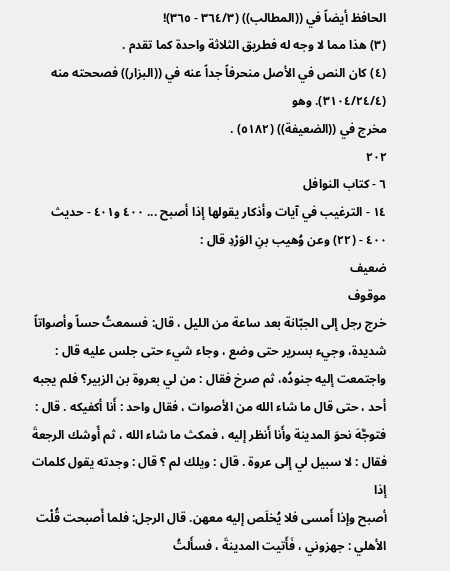الحافظ أيضاً في ((المطالب)) (٣٦٤/٣ - ٣٦٥)!
(٣) هذا مما لا وجه له فطريق الثلاثة واحدة كما تقدم .
(٤) كان النص في الأصل منحرفاً جداً عنه في ((البزار)) فصححته منه (٣١٠٤/٢٤/٤). وهو
مخرج في ((الضعيفة)) (٥١٨٢) .
٢٠٢
٦ - كتاب النوافل
١٤ - الترغيب في آيات وأذكار يقولها إذا أصبح ... ٤٠٠ و٤٠١ - حديث
٤٠٠ - (٢٢) وعن وُهيب بنِ الوَرْدِ قال :
ضعيف
موقوف
خرج رجل إلى الجبّانة بعد ساعة من الليل ، قال: فسمعتُ حساً وأصواتاً
شديدة، وجيء بسرير حتى وضع ، وجاء شيء حتى جلس عليه قال :
واجتمعت إليه جنودُه، ثم صرخ فقال : من لي بعروة بن الزبير؟ فلم يجبه
أحد ، حتى قال ما شاء الله من الأصوات ، فقال واحد : أَنا أكفيكه . قال :
فتوجَّهَ نحوَ المدينة وأَنا أَنظر إليه ، فمكث ما شاء الله ، ثم أَوشك الرجعةَ
فقال : لا سبيل لي إلى عروة . قال : ویلك لم ؟ قال : وجدته يقول كلمات إذا
أصبح وإذا أَمسى فلا يُخلَص إليه معهن. قال الرجل: فلما أَصبحت قُلْت
الأهلي : جهزوني ، فَأَتيت المدينةَ ، فسأَلتُ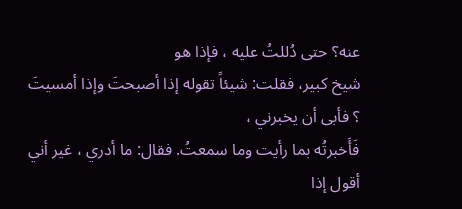عنه؟ حتى دُللتُ عليه ، فإذا هو
شيخ كبير، فقلت: شيئاً تقوله إذا أصبحتَ وإذا أمسيتَ ؟ فأبى أن يخبرني ،
فَأَخبرتُه بما رأيت وما سمعتُ. فقال: ما أدري ، غير أني أقول إذا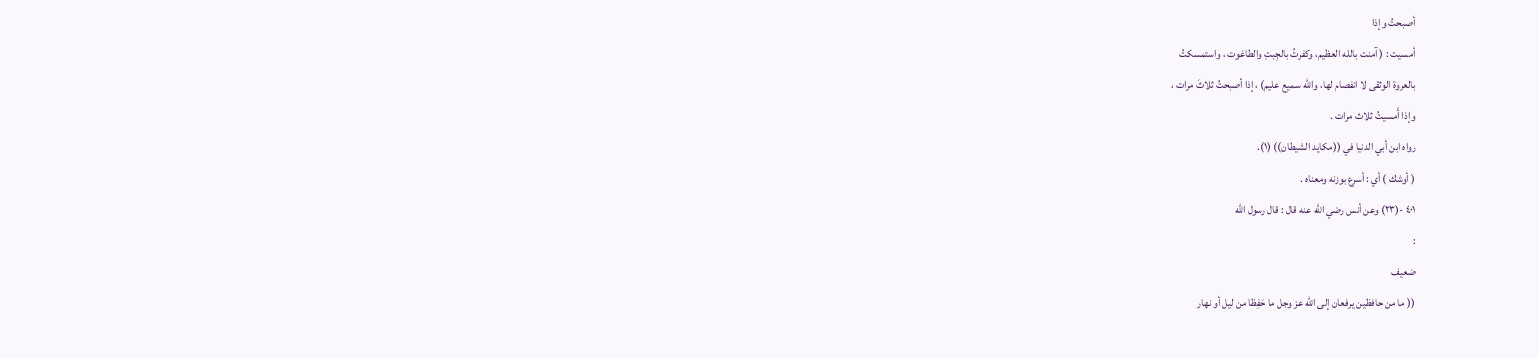أصبحتُ وإذا
أمسيت : ( آمنت بالله العظيم، وكفرتُ بالجِبتِ والطاغوت ، واستمسكتُ
بالعروة الوثقى لا انفصام لها، والله سميع عليم) ، إذا أصبحتُ ثلاثَ مرات ،
وإذا أَمسيتُ ثلاث مرات .
رواه ابن أبي الدنيا في ((مكايد الشيطان)) (١).
( أوشك ) أي : أسرع بوزنه ومعناه .
٤٠١ -(٢٣) وعن أنس رضي الله عنه قال : قال رسول الله
:
ضعيف
(( ما من حافظين يرفعان إلى الله عز وجل ما حَفِظا من ليل أو نهار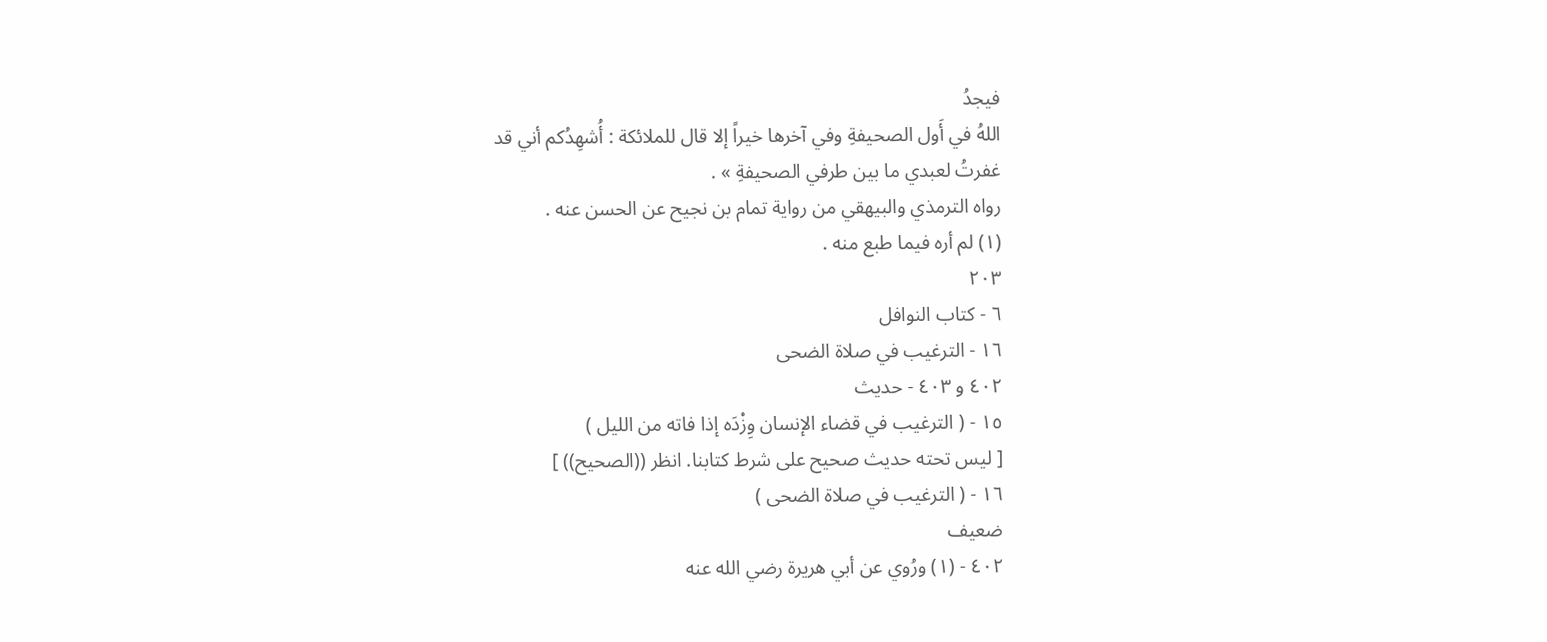فيجدُ
اللهُ في أَول الصحيفةِ وفي آخرها خيراً إلا قال للملائكة : أُشهِدُكم أني قد
غفرتُ لعبدي ما بين طرفي الصحيفةِ » .
رواه الترمذي والبيهقي من رواية تمام بن نجيح عن الحسن عنه .
(١) لم أره فيما طبع منه .
٢٠٣
٦ - كتاب النوافل
١٦ - الترغيب في صلاة الضحى
٤٠٢ و ٤٠٣ - حدیث
١٥ - ( الترغيب في قضاء الإنسان وِزْدَه إذا فاته من الليل )
[ ليس تحته حديث صحيح على شرط كتابنا. انظر ((الصحيح)) ]
١٦ - ( الترغيب في صلاة الضحى )
ضعيف
٤٠٢ - (١) ورُوي عن أبي هريرة رضي الله عنه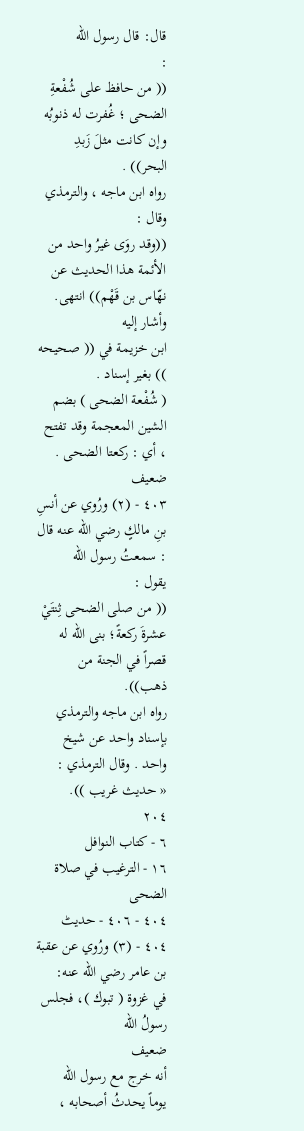قال: قال رسول الله
:
(( من حافظ على شُفْعةِ الضحى ؛ غُفرت له ذنوبُه وإن كانت مثلَ زَبدِ
البحر)) .
رواه ابن ماجه ، والترمذي وقال :
((وقد روَى غيرُ واحد من الأئمة هذا الحديث عن نهّاس بن قَهْم)) انتهى. وأشار إليه
ابن خزيمة في (( صحيحه )) بغير إسناد .
( شُفْعة الضحى ) بضم الشين المعجمة وقد تفتح ، أي : ركعتا الضحى .
ضعيف
٤٠٣ - (٢) ورُوي عن أنسِ بنِ مالكٍ رضي الله عنه قال : سمعتُ رسول الله
يقول :
(( من صلى الضحى ثِنتَيْ عشرةَ ركعةً؛ بنى الله له قصراً في الجنة من
ذهب)).
رواه ابن ماجه والترمذي بإسناد واحد عن شيخ واحد . وقال الترمذي :
« حدیث غریب )).
٢٠٤
٦ - كتاب النوافل
١٦ - الترغيب في صلاة الضحى
٤٠٤ - ٤٠٦ - حدیٹ
٤٠٤ - (٣) ورُوي عن عقبة بن عامر رضي الله عنه:
في غزوة ( تبوك )، فجلس رسولُ الله
ضعيف
أنه خرج مع رسول الله
يوماً يحدثُ أصحابه ،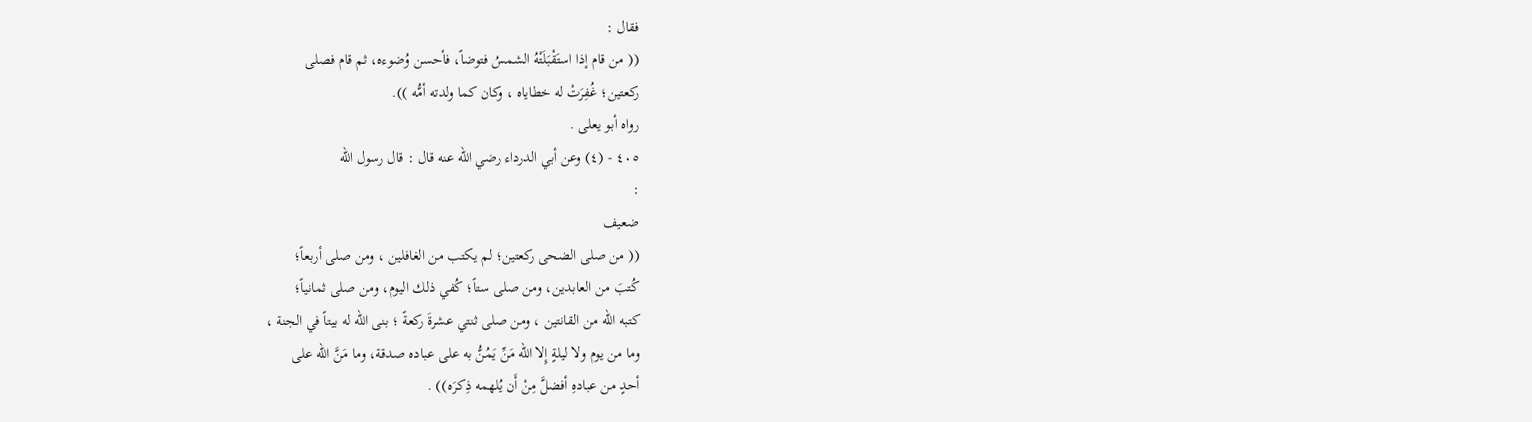فقال :
(( من قام إذا استَقْبَلَتْهُ الشمسُ فتوضاً، فأحسن وُضوءه، ثم قام فصلى
ركعتين؛ غُفِرَتْ له خطاياه ، وكان كما ولدته أمُّه )).
رواه أبو يعلى .
٤٠٥ - (٤) وعن أبي الدرداء رضي الله عنه قال : قال رسول الله
:
ضعيف
(( من صلى الضحى ركعتين؛ لم يكتب من الغافلين ، ومن صلى أربعاً؛
كُتبَ من العابدين، ومن صلى ستاً؛ كُفي ذلك اليوم، ومن صلى ثمانياً؛
كتبه الله من القانتين ، ومن صلى ثنتي عشرةَ ركعةً ؛ بنى الله له بيتاً في الجنة ،
وما من يوم ولا ليلةٍ إِلا الله مَنِّ يَمُنُّ به على عباده صدقة، وما مَنَّ الله على
أحدٍ من عبادهِ أفضلَّ مِنْ أَن يُلهمه ذِكرَه)) .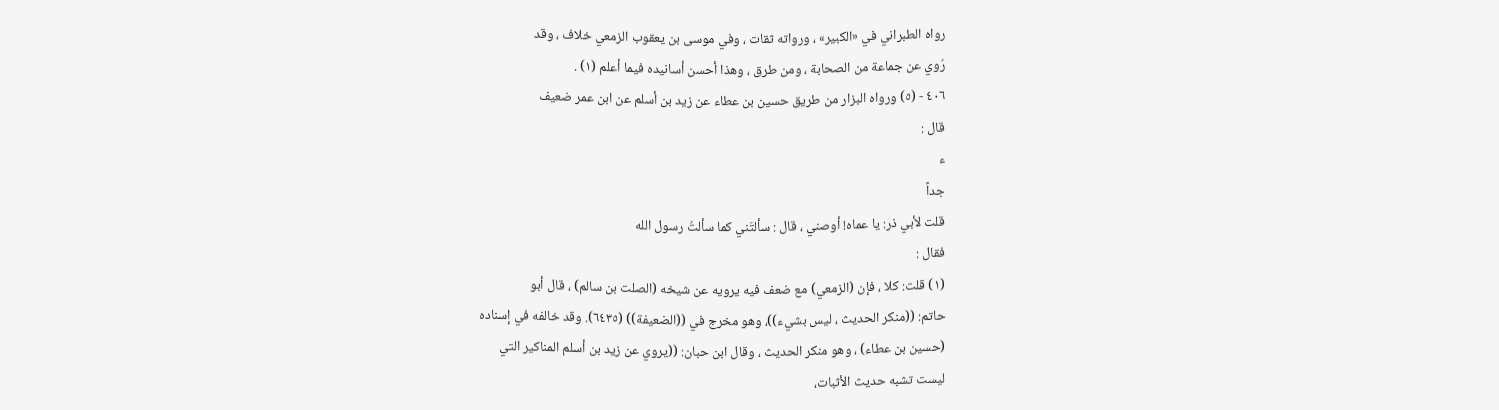رواه الطبراني في «الكبير» ، ورواته ثقات ، وفي موسى بن يعقوب الزمعي خلاف ، وقد
رُوي عن جماعة من الصحابة ، ومن طرق ، وهذا أحسن أسانيده فيما أعلم (١) .
٤٠٦ - (٥) ورواه البزار من طريق حسين بن عطاء عن زيد بن أسلم عن ابن عمر ضعيف
قال :
ء
جداً
قلت لأبي ذر: يا عماه! أوصني ، قال : سألتَني كما سألتُ رسول الله
فقال :
(١) قلت: كلا ، فإن (الزمعي) مع ضعف فيه يرويه عن شيخه (الصلت بن سالم) ، قال أبو
حاتم: ((منكر الحديث ، ليس بشيء))، وهو مخرج في ((الضعيفة)) (٦٤٣٥). وقد خالفه في إسناده
(حسين بن عطاء) ، وهو منكر الحديث ، وقال ابن حبان: ((يروي عن زيد بن أسلم المناكير التي
ليست تشبه حديث الأثبات،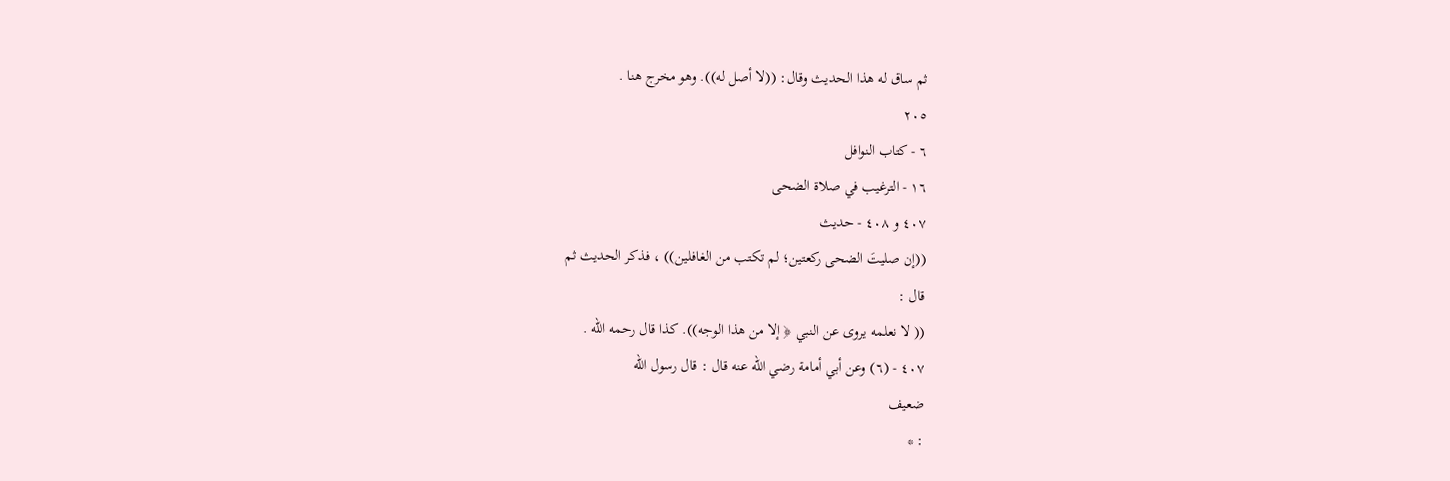ثم ساق له هذا الحديث وقال: ((لا أصل له)). وهو مخرج هنا .
٢٠٥
٦ - كتاب النوافل
١٦ - الترغيب في صلاة الضحى
٤٠٧ و ٤٠٨ - حدیث
((إن صليتَ الضحى ركعتين؛ لم تكتب من الغافلين)) ، فذكر الحديث ثم
قال :
(( لا نعلمه يروى عن النبي ﴿ إلا من هذا الوجه)). كذا قال رحمه الله .
٤٠٧ - (٦) وعن أبي أمامة رضي الله عنه قال : قال رسول الله
ضعيف
: *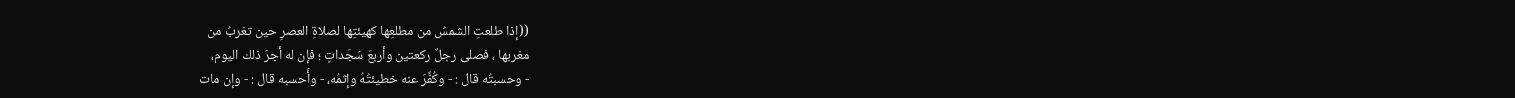((إذا طلعتِ الشمسُ من مطلعِها كهيئتِها لصلاةِ العصرِ حين تغربُ من
مغربها ، فصلى رجلٌ ركعتين وأربعَ سَجَداتٍ ؛ فإن له أجرَ ذلك اليوم،
- وحسبتُه قال : - وكُفِّرَ عنه خطيئتُهُ وإثمُه، - وأَحسبه قال : - وإن مات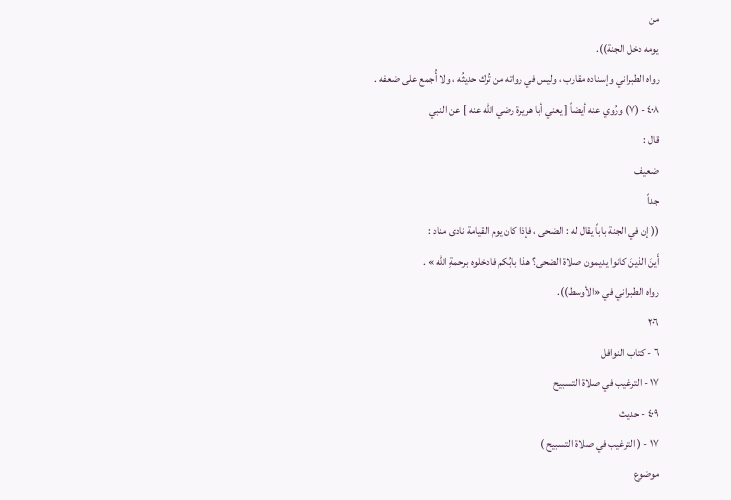من
يومه دخل الجنة)).
رواه الطبراني وإسناده مقارب ، وليس في رواته من تُرك حديثُه ، ولا أُجمع على ضعفه .
٤٠٨ - (٧) ورُوي عنه أيضاً [ يعني أبا هريرة رضي الله عنه ] عن النبي
قال :
ضعيف
جداً
(( إن في الجنة باباً يقال له : الضحى ، فإذا كان يوم القيامة نادى مناد :
أَينَ الذينَ كانوا يديمون صلاة الضحى؟ هذا بابُكم فادخلوه برحمةِ الله » .
رواه الطبراني في «الأوسط)).
٢٠٦
٦ - كتاب النوافل
١٧ - الترغيب في صلاة التسبيح
٤٠٩ - حدیث
١٧ - ( الترغيب في صلاة التسبيح )
موضوع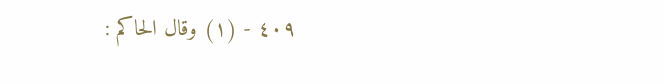٤٠٩ - (١) وقال الحاكم :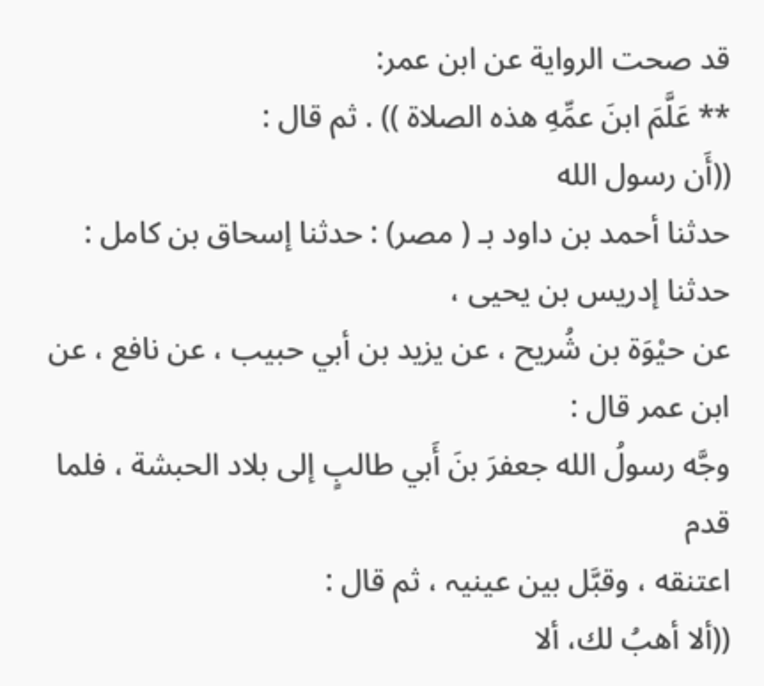قد صحت الرواية عن ابن عمر:
** عَلَّمَ ابنَ عمِّهِ هذه الصلاة )) . ثم قال :
((أَن رسول الله
حدثنا أحمد بن داود بـ ( مصر) : حدثنا إسحاق بن کامل : حدثنا إدريس بن يحيى ،
عن حيْوَة بن شُریح ، عن یزید بن أبي حبیب ، عن نافع ، عن ابن عمر قال :
وجَّه رسولُ الله جعفرَ بنَ أَبي طالبٍ إلى بلاد الحبشة ، فلما قدم
اعتنقه ، وقبَّل بین عینیہ ، ثم قال :
((ألا أهبُ لك، ألا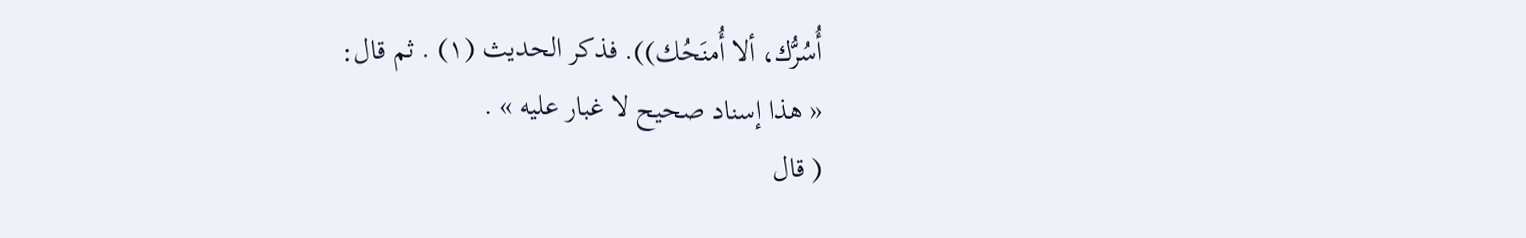أُسُرُّك، ألا أُمنَحُك)). فذكر الحديث (١) . ثم قال:
« هذا إسناد صحيح لا غبار عليه » .
( قال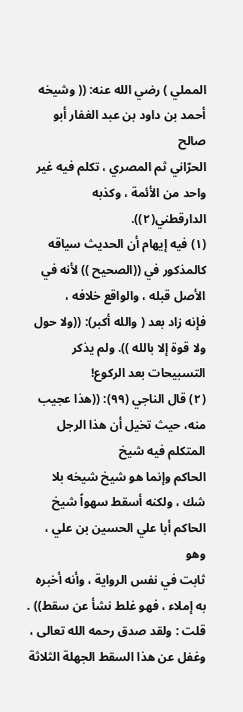المملي ) رضي الله عنه: (( وشيخه أحمد بن داود بن عبد الغفار أبو صالح
الحرّاني ثم المصري ، تكلم فيه غير واحد من الأئمة ، وكذبه الدارقطني(٢)).
(١) فيه إيهام أن الحديث سياقه كالمذكور في ((الصحيح )) لأنه في الأصل قبله ، والواقع خلافه ،
فإنه زاد بعد ( والله أكبر): ((ولا حول ولا قوة إلا بالله )). ولم يذكر التسبيحات بعد الركوع!
(٢) قال الناجي (٩٩): ((هذا عجيب منه، حيث تخيل أن هذا الرجل المتكلم فيه شيخ
الحاكم وإنما هو شيخ شيخه بلا شك ، ولكنه أسقط سهواً شيخ الحاكم أبا علي الحسين بن علي ، وهو
ثابت في نفس الرواية ، وأنه أخبره به إملاء ، فهو غلط نشأ عن سقط)) .
قلت : ولقد صدق رحمه الله تعالى ، وغفل عن هذا السقط الجهلة الثلاثة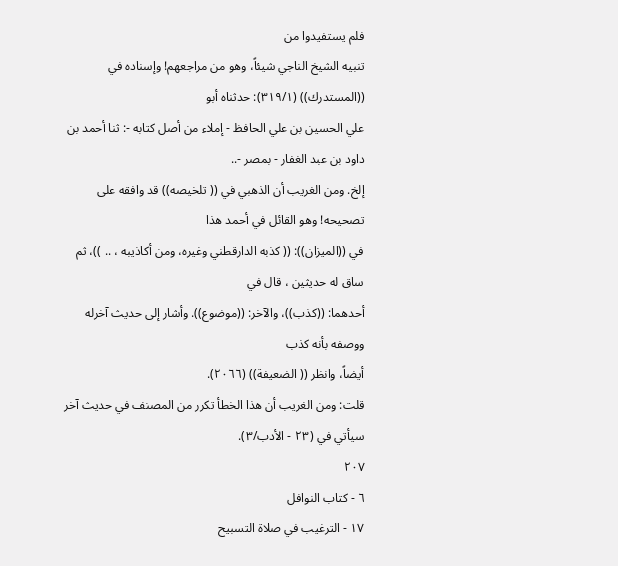فلم يستفيدوا من
تنبيه الشيخ الناجي شيئاً، وهو من مراجعهم! وإسناده في ((المستدرك)) (٣١٩/١): حدثناه أبو
علي الحسين بن علي الحافظ - إملاء من أصل كتابه -: ثنا أحمد بن داود بن عبد الغفار - بمصر -..
إلخ. ومن الغريب أن الذهبي في (( تلخيصه)) قد وافقه على تصحيحه! وهو القائل في أحمد هذا
في ((الميزان)): (( كذبه الدارقطني وغيره، ومن أكاذيبه ، .. ))، ثم ساق له حديثين ، قال في
أحدهما: ((كذب))، والآخر: ((موضوع)). وأشار إلى حديث آخرله ووصفه بأنه كذب
أيضاً، وانظر (( الضعيفة)) (٢٠٦٦).
قلت: ومن الغريب أن هذا الخطأ تكرر من المصنف في حديث آخر سيأتي في (٢٣ - الأدب/٣).
٢٠٧
٦ - كتاب النوافل
١٧ - الترغيب في صلاة التسبيح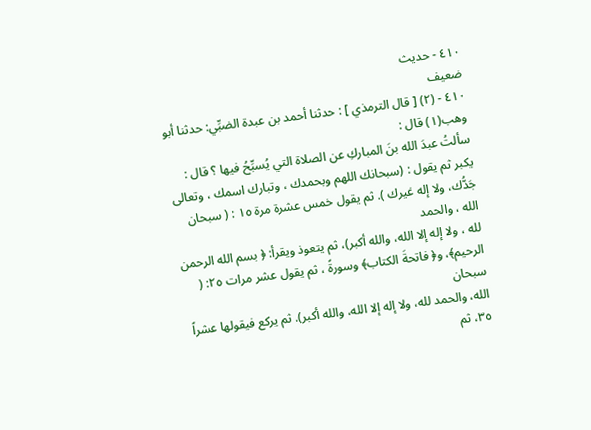٤١٠ - حدیث
ضعيف
٤١٠ - (٢) [ قال الترمذي ] : حدثنا أحمد بن عبدة الضبِّي: حدثنا أبو
وهب(١) قال :
سألتُ عبدَ الله بنَ المباركِ عن الصلاة التي يُسبِّحُ فيها ؟ قال :
يكبر ثم يقول : (سبحانك اللهم وبحمدك ، وتبارك اسمك ، وتعالى
جَدُّك، ولا إله غيرك ). ثم يقول خمس عشرة مرة ١٥ : ( سبحان الله ، والحمد
لله ، ولا إله إلا الله، والله أكبر)، ثم يتعوذ ويقرأ: ﴿ بسم الله الرحمن
الرحيم﴾، و﴿ فاتحةَ الكتاب﴾ وسورةً ، ثم يقول عشر مرات ٢٥: ( سبحان
الله، والحمد لله، ولا إله إلا الله، والله أكبر). ثم يركع فيقولها عشراً ٣٥، ثم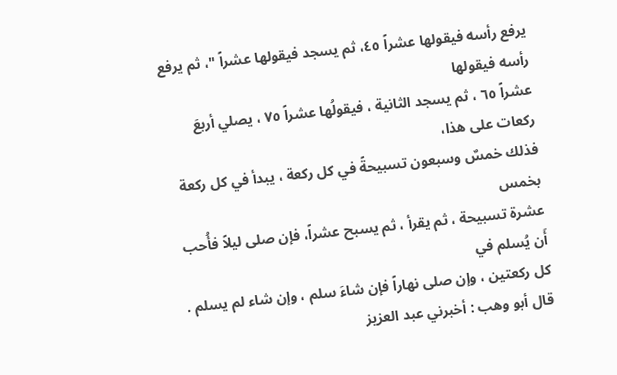يرفع رأسه فيقولها عشراً ٤٥، ثم يسجد فيقولها عشراً "، ثم يرفع رأسه فيقولها
عشراً ٦٥ ، ثم يسجد الثانية ، فيقولُها عشراً ٧٥ ، يصلي أربعَ ركعات على هذا،
فذلك خمسٌ وسبعون تسبيحةً في كل ركعة ، يبدأ في كل ركعة بخمس
عشرة تسبيحة ، ثم يقرأ ، ثم يسبح عشراً، فإن صلى ليلاً فأُحب أَن يُسلم في
كل ركعتين ، وإن صلى نهاراً فإن شاءَ سلم ، وإن شاء لم يسلم .
قال أبو وهب : أخبرني عبد العزيز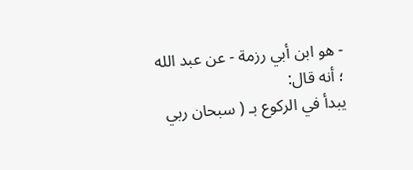- هو ابن أبي رزمة - عن عبد الله ؛ أنه قال:
يبدأ في الركوع بـ ( سبحان ربي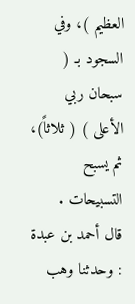العظيم )، وفي السجود بـ ( سبحان ربي
الأعلى ) ( ثلاثاً)، ثم يسبح التسبيحات .
قال أحمد بن عبدة : وحدثنا وهب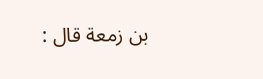بن زمعة قال :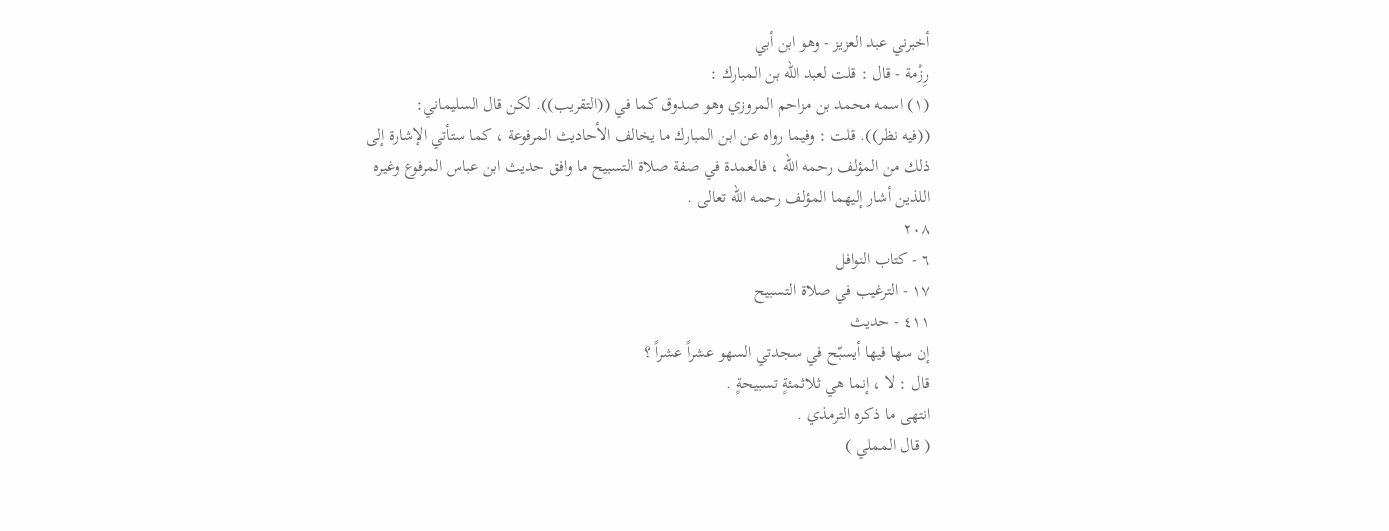أخبرني عبد العزيز - وهو ابن أبي
رِزْمة - قال : قلت لعبد الله بن المبارك :
(١) اسمه محمد بن مزاحم المروزي وهو صدوق كما في ((التقريب)). لكن قال السليماني:
((فيه نظر)). قلت : وفيما رواه عن ابن المبارك ما يخالف الأحاديث المرفوعة ، كما ستأتي الإشارة إلى
ذلك من المؤلف رحمه الله ، فالعمدة في صفة صلاة التسبيح ما وافق حديث ابن عباس المرفوع وغيره
اللذين أشار إليهما المؤلف رحمه الله تعالى .
٢٠٨
٦ - كتاب النوافل
١٧ - الترغيب في صلاة التسبيح
٤١١ - حديث
إن سها فيها أيسبّح في سجدتي السهو عشراً عشراً ؟
قال : لا ، إنما هي ثلاثمئةٍ تسبيحةٍ .
انتھی ما ذکره الترمذي .
( قال المملي )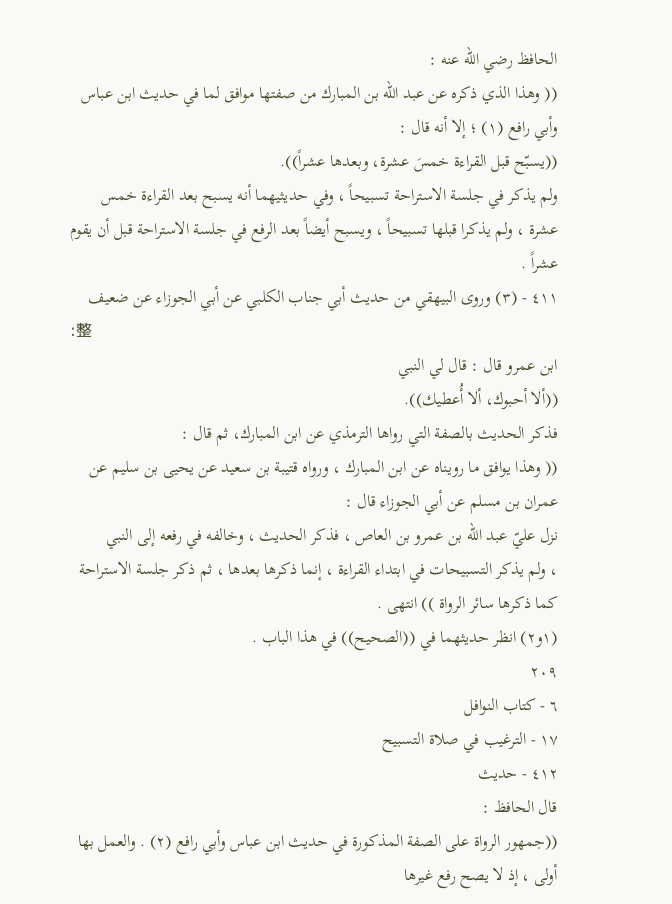الحافظ رضي الله عنه :
(( وهذا الذي ذكره عن عبد الله بن المبارك من صفتها موافق لما في حديث ابن عباس
وأبي رافع (١) ؛ إلا أنه قال :
((يسبّح قبل القراءة خمسَ عشرة، وبعدها عشراً)).
ولم يذكر في جلسة الاستراحة تسبيحاً ، وفي حديثيهما أنه يسبح بعد القراءة خمس
عشرة ، ولم يذكرا قبلها تسبيحاً ، ويسبح أيضاً بعد الرفع في جلسة الاستراحة قبل أن يقوم
عشراً .
٤١١ - (٣) وروى البيهقي من حديث أبي جناب الكلبي عن أبي الجوزاء عن ضعيف
:整
ابن عمرو قال : قال لي النبي
((ألا أحبوك، ألا أُعطيك)).
فذكر الحديث بالصفة التي رواها الترمذي عن ابن المبارك، ثم قال :
(( وهذا يوافق ما رويناه عن ابن المبارك ، ورواه قتيبة بن سعيد عن يحيى بن سليم عن
عمران بن مسلم عن أبي الجوزاء قال :
نزل عليّ عبد الله بن عمرو بن العاص ، فذكر الحديث ، وخالفه في رفعه إلى النبي
، ولم يذكر التسبيحات في ابتداء القراءة ، إنما ذكرها بعدها ، ثم ذكر جلسة الاستراحة
كما ذكرها سائر الرواة )) انتهى .
(١و٢) انظر حديثهما في ((الصحيح)) في هذا الباب .
٢٠٩
٦ - كتاب النوافل
١٧ - الترغيب في صلاة التسبيح
٤١٢ - حدیث
قال الحافظ :
((جمهور الرواة على الصفة المذكورة في حديث ابن عباس وأبي رافع (٢) . والعمل بها
أولى ، إذ لا يصح رفع غيرها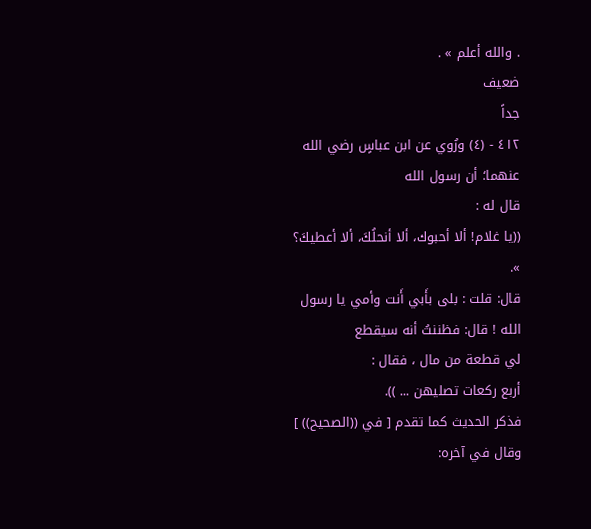. والله أعلم » .
ضعيف
جداً
٤١٢ - (٤) ورُوي عن ابن عباسٍ رضي الله عنهما؛ أن رسول الله
قال له :
((يا غلام! ألا أحبوك، ألا أنحلُكَ، ألا أعطيكَ؟ ».
قال: قلت : بلى بأَبي أَنت وأمي يا رسول الله ! قال: فظننتُ أنه سيقطع
لي قطعة من مال ، فقال :
أربع ركعات تصليهن ... )).
فذكر الحديث كما تقدم [ في ((الصحيح)) ] وقال في آخره: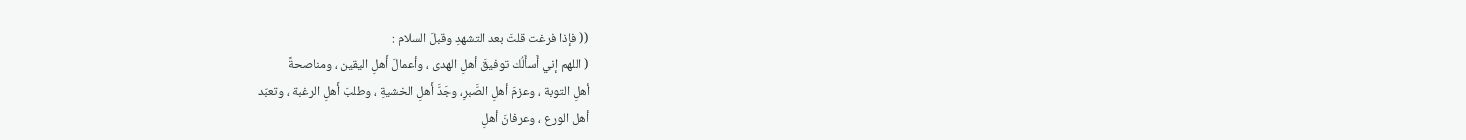(( فإذا فرغت قلتَ بعد التشهدِ وقبلَ السلام :
( اللهم إني أَسأَلُك توفيقَ أهلِ الهدى ، وأعمالَ أَهلِ اليقين ، ومناصحةً
أهلِ التوبة ، وعزمَ أهلِ الصَّبرِ، وجَدَّ أَهلِ الخشيةِ ، وطلبَ أَهلِ الرغبة ، وتعبّد
أهل الورع ، وعرفانَ أهلِ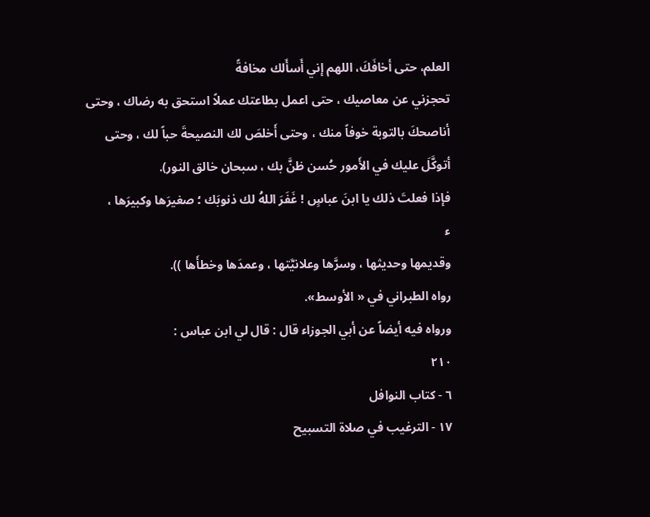العلم، حتى أخافَكَ، اللهم إني أَسأَلك مخافةً
تحجزني عن معاصیك ، حتی اعمل بطاعتك عملاً استحق به رضاك ، وحتی
أناصحكَ بالتوبة خوفاً منك ، وحتى أَخلصَ لك النصيحةَ حباً لك ، وحتى
أتوكَّلَ عليك في الأَمور حُسن ظنَّ بك ، سبحان خالق النور).
فإذا فعلتَ ذلك يا ابنَ عباسٍ ! غَفَرَ اللهُ لك ذنوبَك ؛ صغيرَها وكبيرَها ،
ء
وقديمها وحديثها ، وسرَّها وعلانيَّتها ، وعمدَها وخطأَها )).
رواه الطبراني في « الأوسط».
ورواه فيه أيضاً عن أبي الجوزاء قال : قال لي ابن عباس :
٢١٠
٦ - كتاب النوافل
١٧ - الترغيب في صلاة التسبيح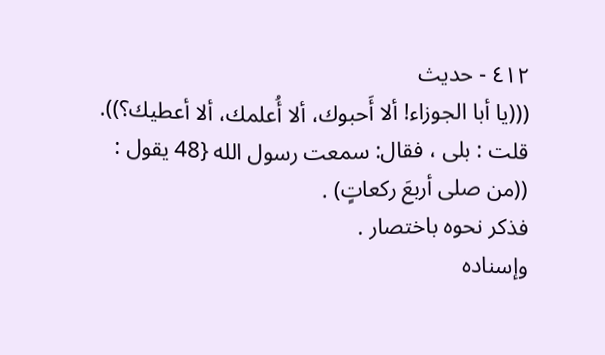٤١٢ - حديث
(((يا أبا الجوزاء! ألا أَحبوك، ألا أُعلمك، ألا أعطيك؟)).
قلت : بلى ، فقال: سمعت رسول الله {48 يقول :
((من صلى أربعَ ركعاتٍ) .
فذكر نحوه باختصار .
وإسناده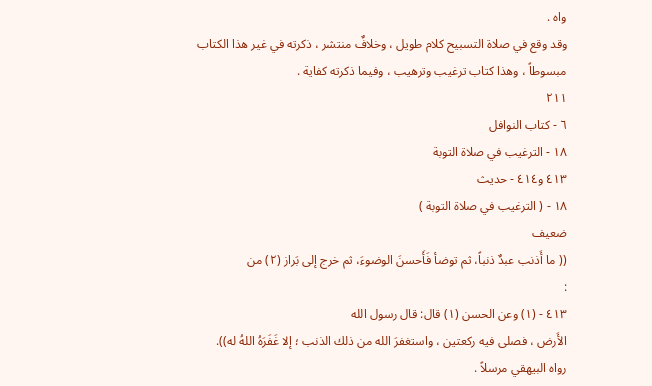واه .
وقد وقع في صلاة التسبيح كلام طويل ، وخلافٌ منتشر ، ذكرته في غير هذا الكتاب
مبسوطاً ، وهذا كتاب ترغيب وترهيب ، وفيما ذكرته كفاية .
٢١١
٦ - كتاب النوافل
١٨ - الترغيب في صلاة التوبة
٤١٣ و٤١٤ - حديث
١٨ - ( الترغيب في صلاة التوبة )
ضعيف
(( ما أَذنب عبدٌ ذنباً، ثم توضأ فَأَحسنَ الوضوءَ، ثم خرج إلى بَراز (٢) من
:
٤١٣ - (١) وعن الحسن (١) قال: قال رسول الله
الأَرض ، فصلى فيه ركعتين ، واستغفرَ الله من ذلك الذنب ؛ إلا غَفَرَهُ اللهُ له)).
رواه البيهقي مرسلاً .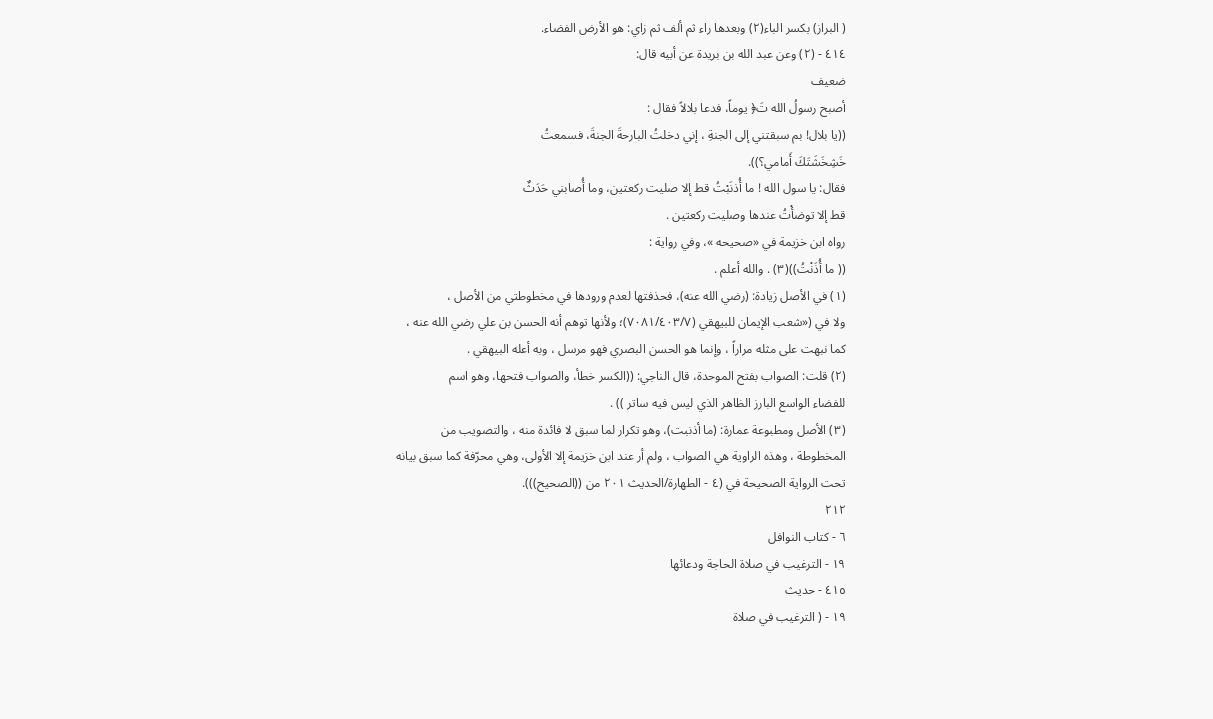( البراز) بكسر الباء(٢) وبعدها راء ثم ألف ثم زاي: هو الأرض الفضاء.
٤١٤ - (٢) وعن عبد الله بن بريدة عن أبيه قال:
ضعيف
أصبح رسولُ الله تَ﴿ يوماً، فدعا بلالاً فقال :
((يا بلال! بم سبقتني إلى الجنةِ ، إني دخلتُ البارحةَ الجنةَ، فسمعتُ
خَشِخَشَتَكَ أَمامي؟)).
فقال: يا سول الله ! ما أُذنَبْتُ قط إلا صليت ركعتين، وما أُصابني حَدَثٌ
قط إلا توضأْتُ عندها وصليت ركعتين .
رواه ابن خزيمة في «صحيحه »، وفي رواية :
(( ما أُذَنْتُ))(٣) . والله أعلم .
(١) في الأصل زيادة: (رضي الله عنه)، فحذفتها لعدم ورودها في مخطوطتي من الأصل ،
ولا في («شعب الإيمان للبيهقي (٧٠٨١/٤٠٣/٧)؛ ولأنها توهم أنه الحسن بن علي رضي الله عنه ،
كما نبهت على مثله مراراً ، وإنما هو الحسن البصري فهو مرسل ، وبه أعله البيهقي .
(٢) قلت: الصواب بفتح الموحدة، قال الناجي: ((الكسر خطأ، والصواب فتحها، وهو اسم
للفضاء الواسع البارز الظاهر الذي ليس فيه ساتر )) .
(٣) الأصل ومطبوعة عمارة: (ما أذنبت)، وهو تكرار لما سبق لا فائدة منه ، والتصويب من
المخطوطة ، وهذه الراوية هي الصواب ، ولم أر عند ابن خزيمة إلا الأولى، وهي محرّفة كما سبق بيانه
تحت الرواية الصحيحة في (٤ - الطهارة/الحديث ٢٠١ من ((الصحيح))).
٢١٢
٦ - كتاب النوافل
١٩ - الترغيب في صلاة الحاجة ودعائها
٤١٥ - حدیث
١٩ - ( الترغيب في صلاة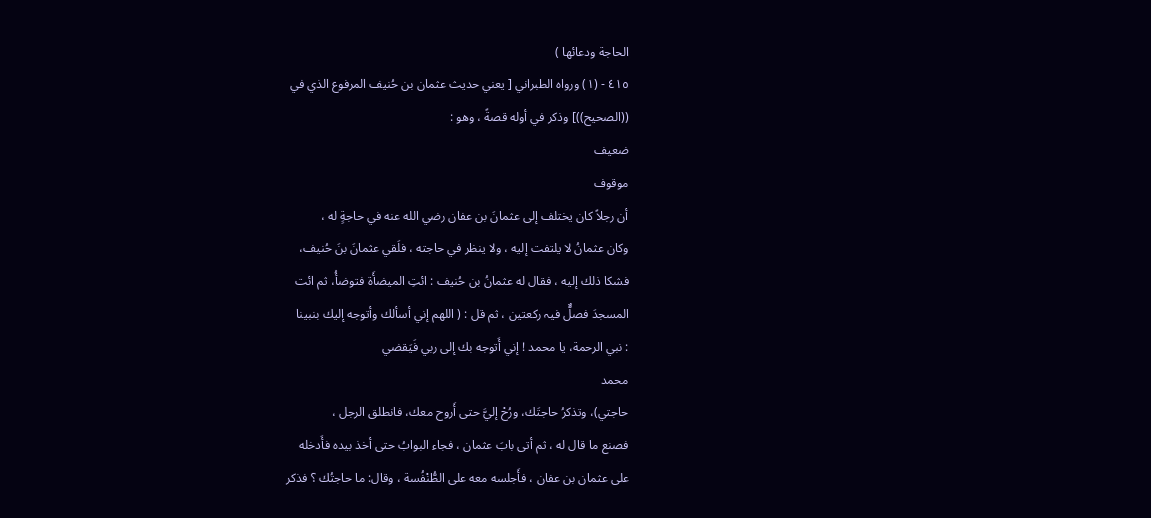الحاجة ودعائها )
٤١٥ - (١) ورواه الطبراني [ يعني حديث عثمان بن حُنيف المرفوع الذي في
((الصحيح))] وذكر في أوله قصةً ، وهو :
ضعيف
موقوف
أن رجلاً كان يختلف إلى عثمانَ بن عفان رضي الله عنه في حاجةٍ له ،
وكان عثمانُ لا يلتفت إليه ، ولا ينظر في حاجته ، فلَقي عثمانَ بنَ حُنيف،
فشكا ذلك إليه ، فقال له عثمانُ بن حُنيف : ائتِ الميضأَة فتوضأُ، ثم ائت
المسجدَ فصلٌّ فیہ رکعتین ، ثم قل : ( اللهم إني أسألك وأتوجه إليك بنبینا
: نبي الرحمة، يا محمد ! إني أَتوجه بك إلى ربي فَيَقضي
محمد
حاجتي)، وتذكرُ حاجتَك، ورُحْ إليَّ حتى أَروح معك، فانطلق الرجل ،
فصنع ما قال له ، ثم أتى بابَ عثمان ، فجاء البوابُ حتى أخذ بيده فأَدخله
على عثمان بن عفان ، فأَجلسه معه على الطُّنْفُسة ، وقال: ما حاجتُك ؟ فذكر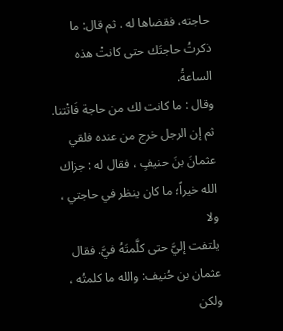حاجته، فقضاها له . ثم قال: ما ذكرتُ حاجتَك حتى كانتْ هذه الساعةُ.
وقال : ما كانت لك من حاجة فَاتْتنا. ثم إن الرجل خرج من عنده فلقي
عثمانَ بنَ حنيفٍ ، فقال له : جزاك الله خيراً؛ ما كان ينظر في حاجتي ، ولا
يلتفت إليَّ حتى كلَّمتَهُ فيَّ. فقال عثمان بن حُنيف: والله ما كلمتُه ، ولكن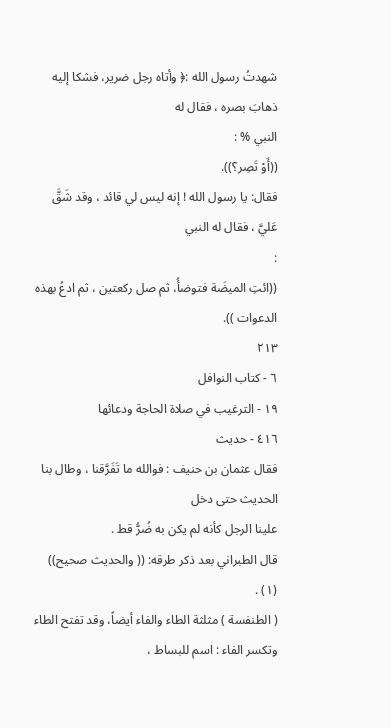شهدتُ رسول الله :﴿ وأتاه رجل ضرير، فشكا إليه ذهابَ بصره ، فقال له
النبي % :
((أَوْ تَصِر؟)).
فقال: يا رسول الله ! إنه ليس لي قائد ، وقد شَقَّ عَليَّ ، فقال له النبي
:
((ائتِ الميضَة فتوضأُ، ثم صل ركعتين ، ثم ادعُ بهذه الدعوات )).
٢١٣
٦ - كتاب النوافل
١٩ - الترغيب في صلاة الحاجة ودعائها
٤١٦ - حديث
فقال عثمان بن حنيف : فوالله ما تَفَرَّقنا ، وطال بنا الحدیث حتی دخل
علینا الرجل کأنه لم یکن به ضُرُّ قط .
قال الطبراني بعد ذكر طرقه: (( والحديث صحيح)) (١) .
( الطنفسة ) مثلثة الطاء والفاء أيضاً، وقد تفتح الطاء وتكسر الفاء : اسم للبساط ،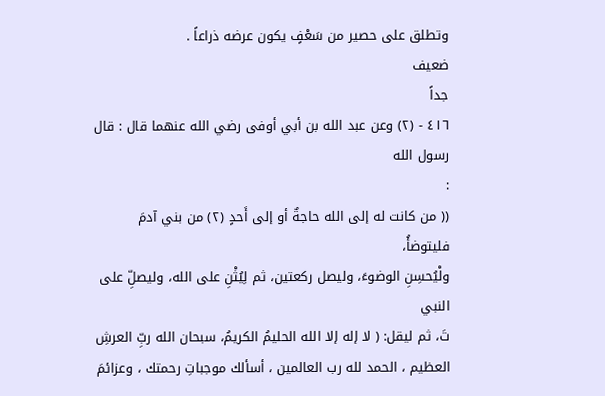وتطلق على حصير من سَعْفٍ يكون عرضه ذراعاً .
ضعيف
جداً
٤١٦ - (٢) وعن عبد الله بن أبي أوفى رضي الله عنهما قال : قال رسول الله
:
(( من كانت له إلى الله حاجةٌ أو إلى أَحدٍ (٢) من بني آدمَ فليتوضأُ،
ولْيُحسِنِ الوضوءَ، وليصل ركعتين، ثم لِيُثْنِ على الله، وليصلِّ على النبي
تَ، ثم ليقل: ( لا إله إلا الله الحليمُ الكريمُ، سبحان الله ربِّ العرشِ
العظيم ، الحمد لله رب العالمين ، أسألك موجباتِ رحمتك ، وعزائمَ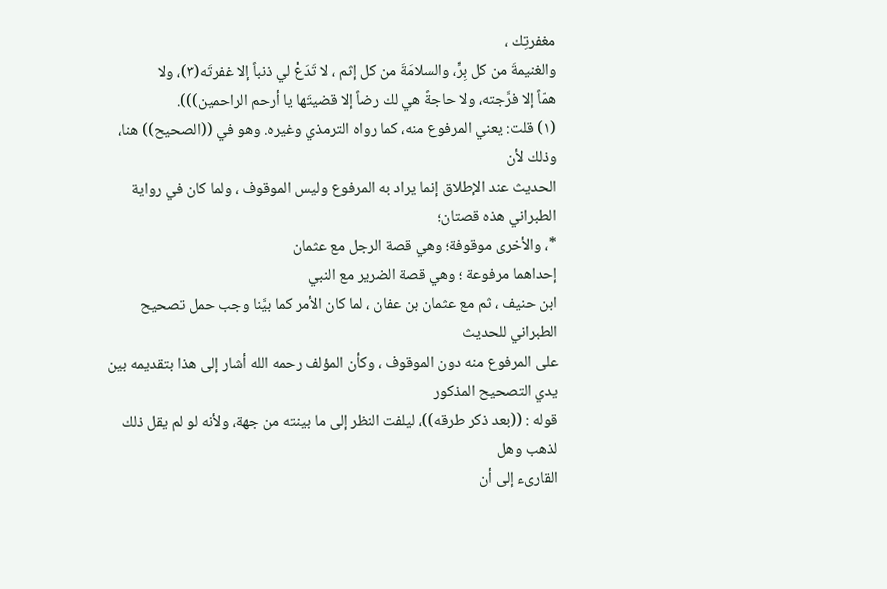مغفرتِك ،
والغنيمةَ من كل بِرٍّ، والسلامَةَ من كل إثم ، لا تَدَعْ لي ذنباً إلا غفرتَه(٣)، ولا
همّاً إلا فرَّجته، ولا حاجةً هي لك رضاً إلا قضيتَها يا أرحم الراحمين))).
(١) قلت: يعني المرفوع منه، كما رواه الترمذي وغيره. وهو في ((الصحيح)) هنا، وذلك لأن
الحديث عند الإطلاق إنما يراد به المرفوع وليس الموقوف ، ولما كان في رواية الطبراني هذه قصتان؛
*، والأخرى موقوفة؛ وهي قصة الرجل مع عثمان
إحداهما مرفوعة ؛ وهي قصة الضرير مع النبي
ابن حنيف ، ثم مع عثمان بن عفان ، لما كان الأمر كما بيَّنا وجب حمل تصحيح الطبراني للحديث
على المرفوع منه دون الموقوف ، وكأن المؤلف رحمه الله أشار إلى هذا بتقديمه بين يدي التصحيح المذكور
قوله : ((بعد ذكر طرقه))، ليلفت النظر إلى ما بينته من جهة، ولأنه لو لم يقل ذلك لذهب وهل
القارىء إلى أن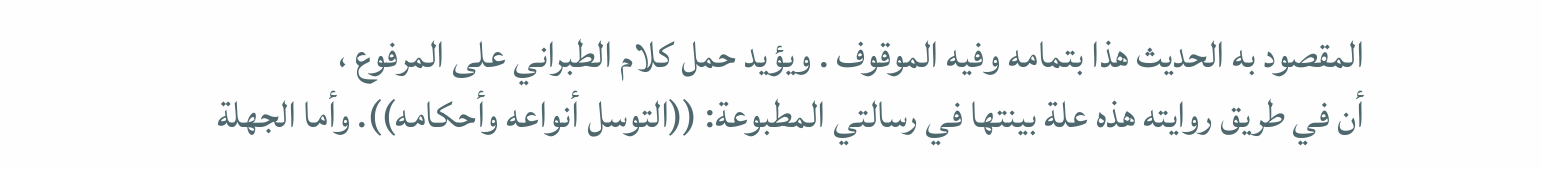المقصود به الحديث هذا بتمامه وفيه الموقوف . ويؤيد حمل كلام الطبراني على المرفوع ،
أن في طريق روايته هذه علة بينتها في رسالتي المطبوعة: ((التوسل أنواعه وأحكامه)). وأما الجهلة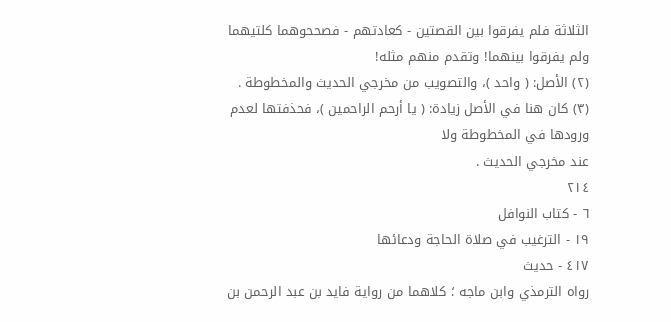الثلاثة فلم يفرقوا بين القصتين - كعادتهم - فصححوهما كلتيهما ولم يفرقوا بينهما! وتقدم منهم مثله!
(٢) الأصل: ( واحد )، والتصويب من مخرجي الحديث والمخطوطة .
(٣) كان هنا في الأصل زيادة: ( يا أرحم الراحمين )، فحذفتها لعدم ورودها في المخطوطة ولا
عند مخرجي الحديث .
٢١٤
٦ - كتاب النوافل
١٩ - الترغيب في صلاة الحاجة ودعائها
٤١٧ - حديث
رواه الترمذي وابن ماجه ؛ كلاهما من رواية فاید بن عبد الرحمن بن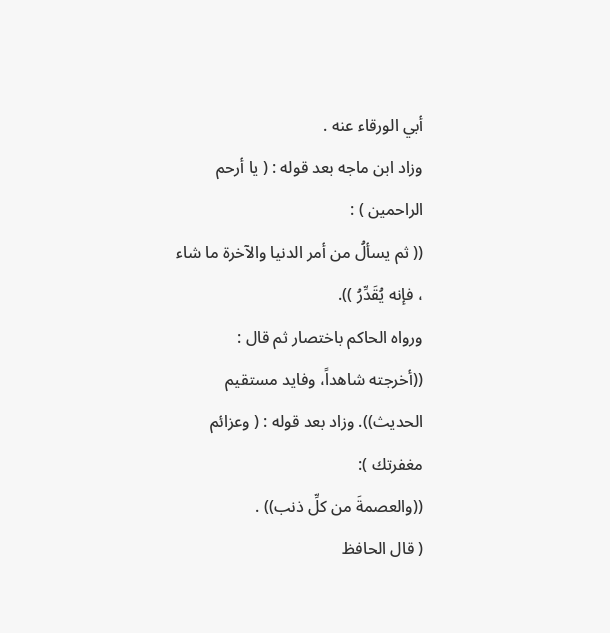أبي الورقاء عنه .
وزاد ابن ماجه بعد قوله : ( يا أرحم الراحمين ) :
(( ثم يسألُ من أمر الدنيا والآخرة ما شاء ، فإنه يُقَدِّرُ )).
ورواه الحاكم باختصار ثم قال :
((أخرجته شاهداً، وفايد مستقيم الحديث)). وزاد بعد قوله : ( وعزائم مغفرتك ):
((والعصمةَ من كلِّ ذنب)) .
( قال الحافظ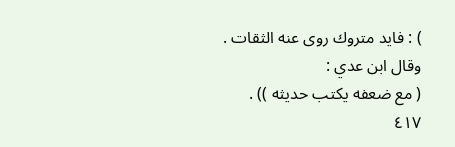) : فايد متروك روى عنه الثقات . وقال ابن عدي :
( مع ضعفه یکتب حديثه )) .
٤١٧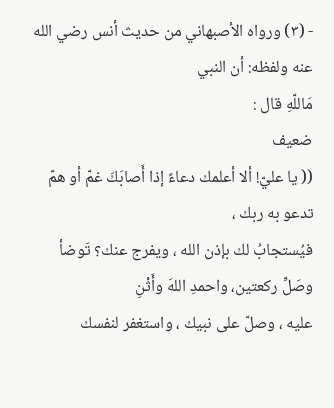- (٣) ورواه الأصبهاني من حديث أنس رضي الله عنه ولفظه: أن النبي
مَاللّهِ قال :
ضعيف
(( يا عليّ! ألا أعلمك دعاءً إذا أَصابَكَ غمّ أو همّ تدعو به ربك ،
فيُستجابُ لك بإذن الله ، ويفرج عنك؟ تَوضأ وصَلِّ ركعتين، واحمدِ اللهَ وأَثْنِ
عليه ، وصلّ على نبيك ، واستغفر لنفسك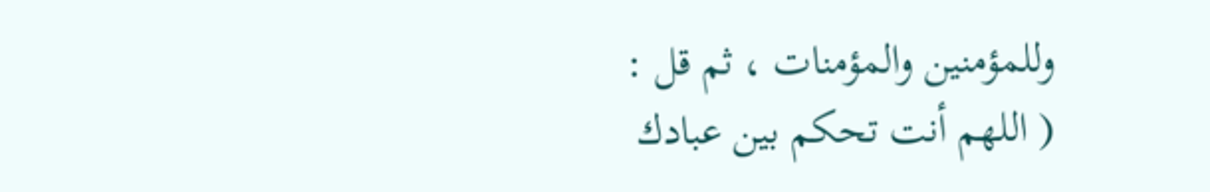وللمؤمنين والمؤمنات ، ثم قل :
( اللهم أنت تحكم بين عبادك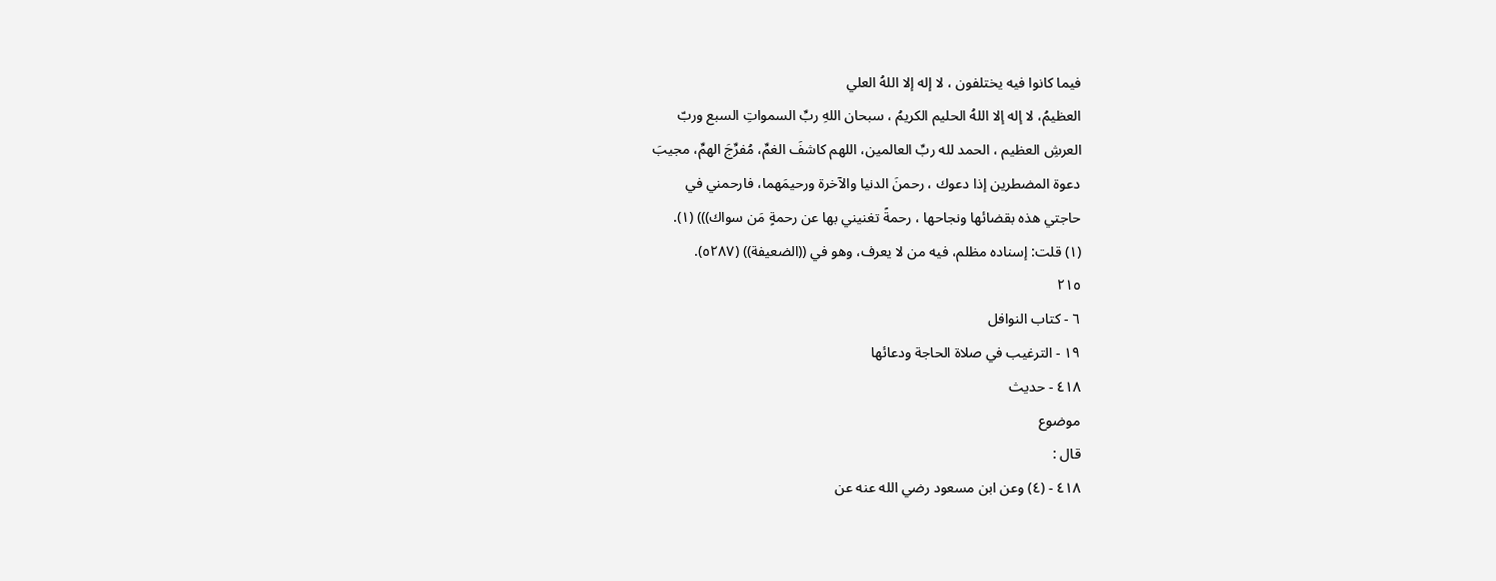فيما كانوا فيه يختلفون ، لا إله إلا اللهُ العلي
العظيمُ، لا إله إلا اللهُ الحليم الكريمُ ، سبحان اللهِ ربِّ السمواتِ السبع وربّ
العرشِ العظيم ، الحمد لله ربِّ العالمين، اللهم كاشفَ الغمِّ، مُفرِّجَ الهمِّ، مجيبَ
دعوة المضطرين إذا دعوك ، رحمنَ الدنيا والآخرة ورحيمَهما، فارحمني في
حاجتي هذه بقضائها ونجاحها ، رحمةً تغنيني بها عن رحمةٍ مَن سواك))) (١).
(١) قلت: إسناده مظلم، فيه من لا يعرف، وهو في ((الضعيفة)) (٥٢٨٧).
٢١٥
٦ - كتاب النوافل
١٩ - الترغيب في صلاة الحاجة ودعائها
٤١٨ - حدیث
موضوع
قال :
٤١٨ - (٤) وعن ابن مسعود رضي الله عنه عن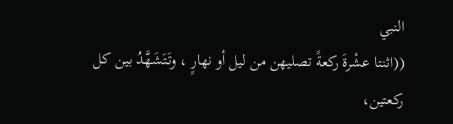النبي
((اثنتا عشْرةَ ركعةً تصليهن من ليل أو نهارٍ ، وتَتَشَهَّدُ بين كل ركعتين،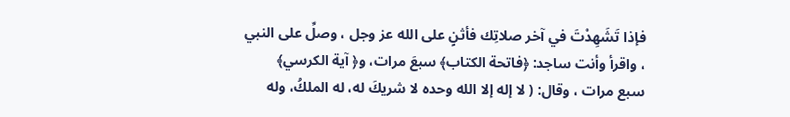فإذا تَشَهِدْتَ في آخر صلاتِك فأثنٍ على الله عز وجل ، وصلِّ على النبي
، واقرأ وأنت ساجد: ﴿فاتحة الكتاب﴾ سبعَ مرات، و﴿ آية الكرسي﴾
سبع مرات ، وقال: ( لا إله إلا الله وحده لا شريكَ له، له الملكُ، وله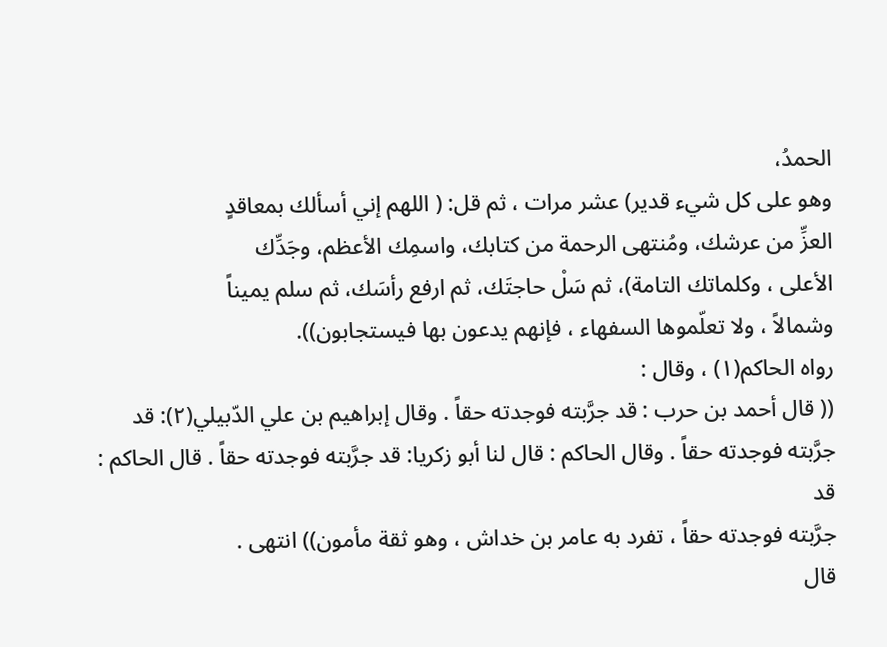الحمدُ،
وهو على كل شيء قدير) عشر مرات ، ثم قل: ( اللهم إني أسألك بمعاقدٍ
العزِّ من عرشك، ومُنتهى الرحمة من كتابك، واسمِك الأعظم، وجَدِّك
الأعلى ، وكلماتك التامة)، ثم سَلْ حاجتَك، ثم ارفع رأسَك، ثم سلم يميناً
وشمالاً ، ولا تعلّموها السفهاء ، فإنهم يدعون بها فيستجابون)).
رواه الحاكم(١) ، وقال :
(( قال أحمد بن حرب : قد جرَّبته فوجدته حقاً . وقال إبراهيم بن علي الدّبيلي(٢): قد
جرَّبته فوجدته حقاً . وقال الحاكم : قال لنا أبو زكريا: قد جرَّبته فوجدته حقاً . قال الحاكم : قد
جرَّبته فوجدته حقاً ، تفرد به عامر بن خداش ، وهو ثقة مأمون)) انتهى .
قال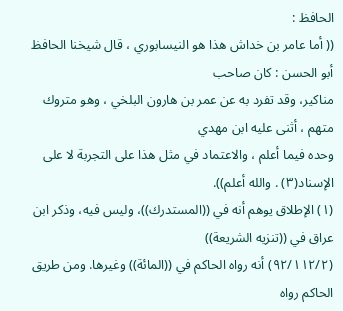الحافظ :
(( أما عامر بن خداش هذا هو النيسابوري ، قال شيخنا الحافظ أبو الحسن : كان صاحب
مناكير، وقد تفرد به عن عمر بن هارون البلخي ، وهو متروك متهم ، أثنى عليه ابن مهدي
وحده فيما أعلم ، والاعتماد في مثل هذا على التجربة لا على الإسناد(٣) . والله أعلم)).
(١) الإطلاق يوهم أنه في ((المستدرك))، وليس فيه، وذكر ابن عراق في ((تنزيه الشريعة))
(٩٢/١١٢/٢) أنه رواه الحاكم في ((المائة)) وغيرها. ومن طريق الحاكم رواه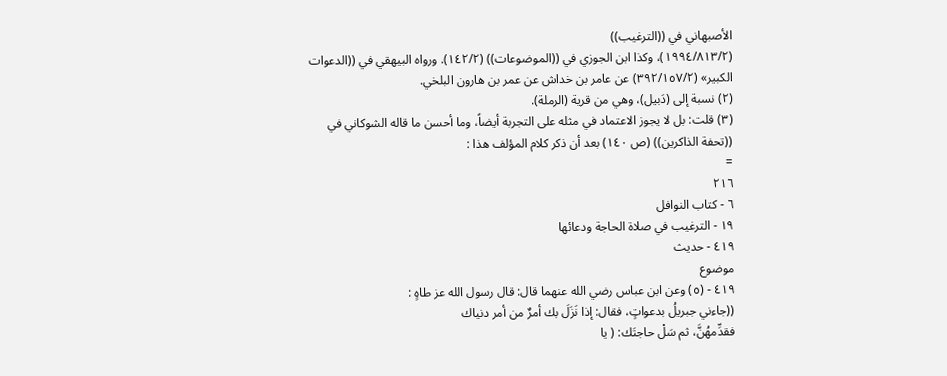الأصبهاني في ((الترغيب))
(١٩٩٤/٨١٣/٢)، وكذا ابن الجوزي في ((الموضوعات)) (١٤٢/٢). ورواه البيهقي في ((الدعوات
الكبير» (٣٩٢/١٥٧/٢) عن عامر بن خداش عن عمر بن هارون البلخي.
(٢) نسبة إلى (دَبيل)، وهي من قرية (الرملة).
(٣) قلت: بل لا يجوز الاعتماد في مثله على التجربة أيضاً، وما أحسن ما قاله الشوكاني في
((تحفة الذاكرين)) (ص ١٤٠) بعد أن ذكر كلام المؤلف هذا :
=
٢١٦
٦ - كتاب النوافل
١٩ - الترغيب في صلاة الحاجة ودعائها
٤١٩ - حديث
موضوع
٤١٩ - (٥) وعن ابن عباس رضي الله عنهما قال: قال رسول الله عز طاهٍ :
((جاءني جبريلُ بدعواتٍ، فقال: إذا نَزَلَ بك أمرٌ من أمر دنياك
فقدِّمهُنَّ، ثم سَلْ حاجتَك: ( يا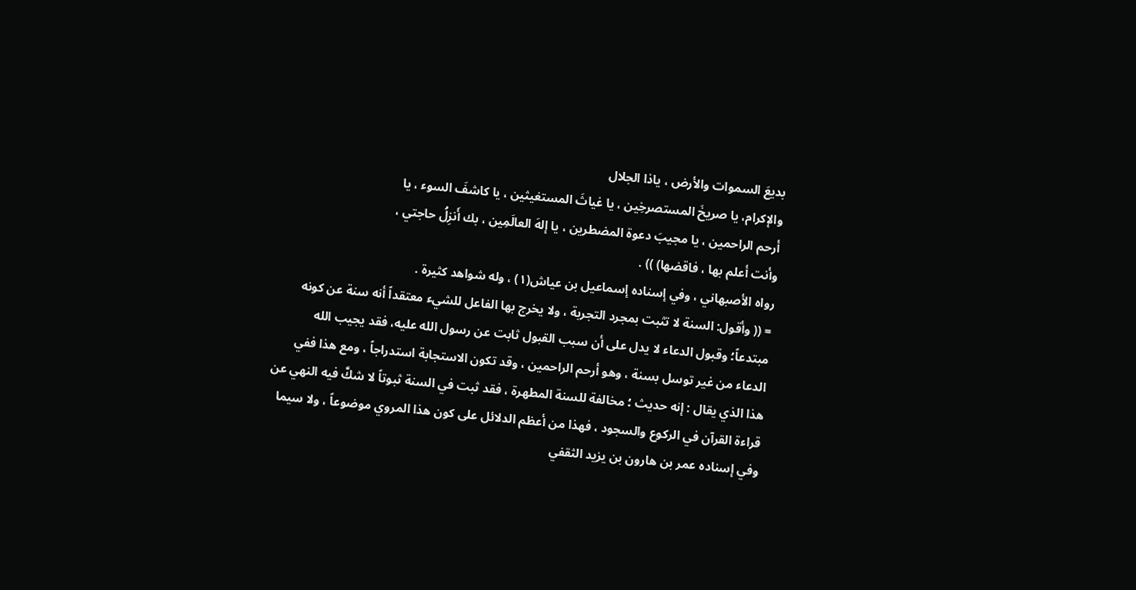بديعَ السموات والأرض ، ياذا الجلال
والإكرام، يا صريخَ المستصرخِين ، يا غياثَ المستغيثين ، يا كاشفَ السوء ، یا
أرحم الراحمين ، يا مجيبَ دعوة المضطرين ، يا إلهَ العالَمِين ، بك أَنزِلُ حاجتي ،
وأنت أعلم بها ، فاقضها) )) .
رواه الأصبهاني ، وفي إسناده إسماعيل بن عياش(١) ، وله شواهد كثيرة .
= (( وأقول: السنة لا تثبت بمجرد التجربة ، ولا يخرج بها الفاعل للشيء معتقداً أنه سنة عن كونه
مبتدعاً؛ وقبول الدعاء لا يدل على أن سبب القبول ثابت عن رسول الله عليه، فقد يجيب الله
الدعاء من غير توسل بسنة ، وهو أرحم الراحمين ، وقد تكون الاستجابة استدراجاً ، ومع هذا ففي
هذا الذي يقال : إنه حديث ؛ مخالفة للسنة المطهرة ، فقد ثبت في السنة ثبوتاً لا شكَّ فيه النهي عن
قراءة القرآن في الركوع والسجود ، فهذا من أعظم الدلائل على كون هذا المروي موضوعاً ، ولا سيما
وفي إسناده عمر بن هارون بن يزيد الثقفي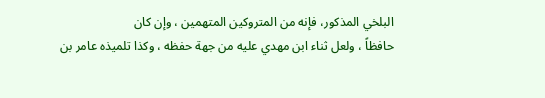البلخي المذكور، فإنه من المتروكين المتهمين ، وإن كان
حافظاً ، ولعل ثناء ابن مهدي عليه من جهة حفظه ، وكذا تلميذه عامر بن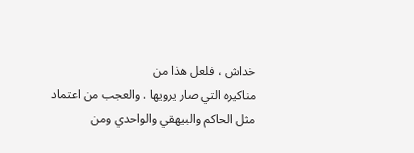خداش ، فلعل هذا من
مناكيره التي صار يرويها . والعجب من اعتماد مثل الحاكم والبيهقي والواحدي ومن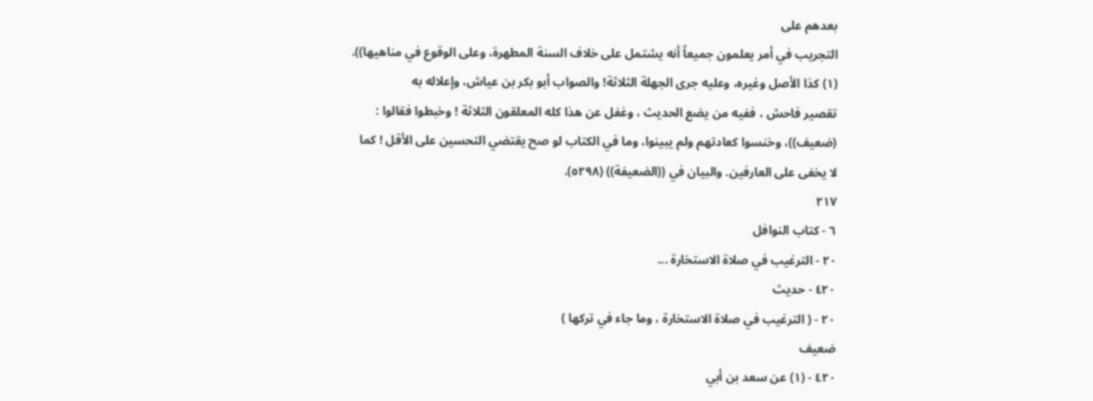بعدهم على
التجريب في أمر يعلمون جميعاً أنه يشتمل على خلاف السنة المطهرة، وعلى الوقوع في مناهيها)).
(١) كذا الأصل وغيره، وعليه جرى الجهلة الثلاثة! والصواب أبو بكر بن عياش، وإعلاله به
تقصير فاحش ، ففيه من يضع الحديث ، وغفل عن هذا كله المعلقون الثلاثة ! وخبطوا فقالوا :
(ضعيف))، وخنسوا كعادتهم ولم يبينوا، وما في الكتاب لو صح يقتضي التحسين على الأقل ! كما
لا يخفى على العارفين. والبيان في ((الضعيفة)) (٥٢٩٨).
٢١٧
٦ - كتاب النوافل
٢٠ - الترغيب في صلاة الاستخارة ...
٤٢٠ - حديث
٢٠ - ( الترغيب في صلاة الاستخارة ، وما جاء في تركها )
ضعيف
٤٢٠ - (١) عن سعد بن أبي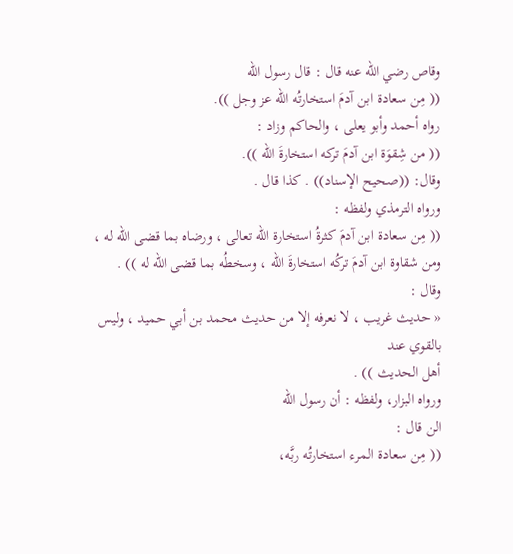وقاص رضي الله عنه قال : قال رسول الله
(( مِن سعادة ابن آدمَ استخارتُه الله عز وجل )).
رواه أحمد وأبو يعلى ، والحاكم وزاد :
(( من شِقوَة ابن آدمَ تركه استخارةَ الله )).
وقال: ((صحيح الإسناد)) . كذا قال .
ورواه الترمذي ولفظه :
(( مِن سعادة ابن آدمَ كثرةُ استخارة الله تعالى ، ورضاه بما قضى الله له ،
ومن شقاوة ابن آدمَ تركُه استخارةَ الله ، وسخطُه بما قضى الله له )) .
وقال :
« حديث غريب ، لا نعرفه إلا من حديث محمد بن أبي حميد ، وليس بالقوي عند
أهل الحديث )) .
ورواه البزار، ولفظه : أن رسول الله
الن قال :
(( مِن سعادة المرء استخارتُه ربَّه،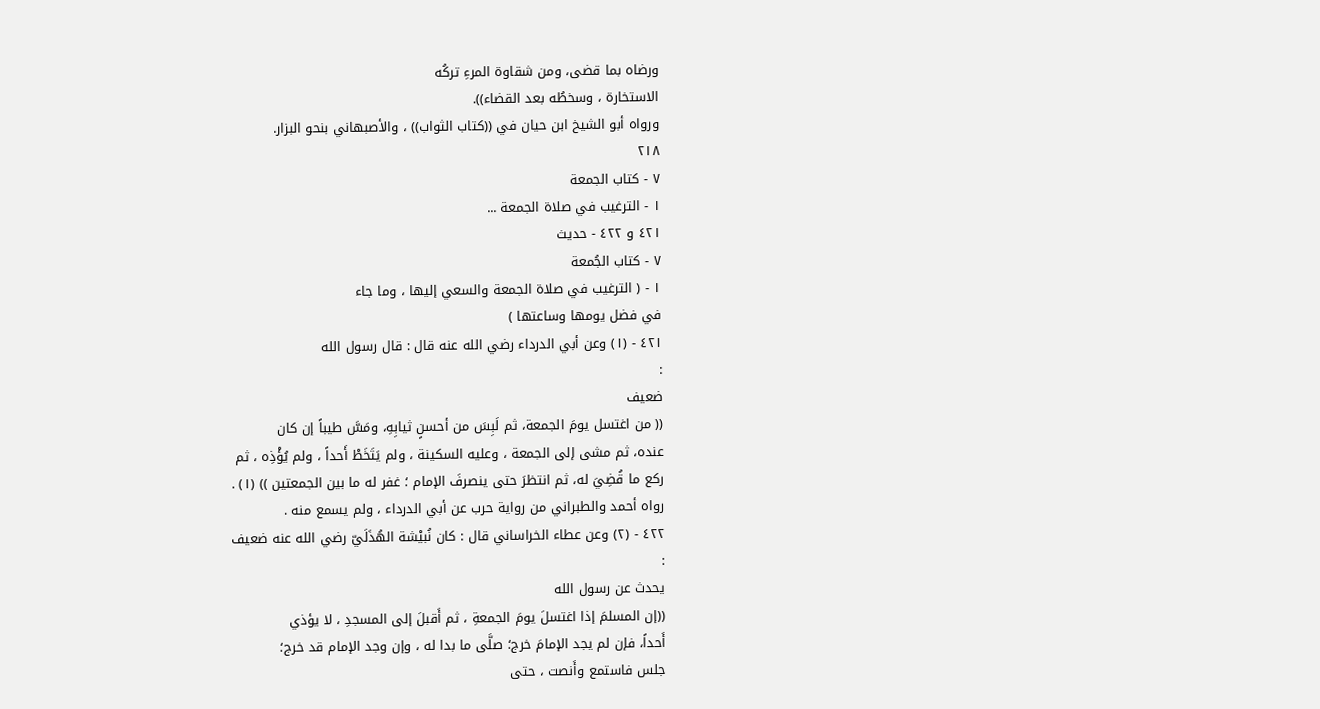ورضاه بما قضى، ومن شقاوة المرءِ تركُه
الاستخارة ، وسخطُه بعد القضاء)).
ورواه أبو الشيخ ابن حيان في ((كتاب الثواب)) ، والأصبهاني بنحو البزار.
٢١٨
٧ - كتاب الجمعة
١ - الترغيب في صلاة الجمعة ...
٤٢١ و ٤٢٢ - حدیث
٧ - كتاب الجُمعة
١ - ( الترغيب في صلاة الجمعة والسعي إليها ، وما جاء
في فضل يومها وساعتها )
٤٢١ - (١) وعن أبي الدرداء رضي الله عنه قال : قال رسول الله
:
ضعيف
(( من اغتسل يومَ الجمعة، ثم لَبِسَ من أحسنٍ ثيابِهِ، ومَسَّ طيباً إن كان
عنده، ثم مشى إلى الجمعة ، وعليه السكينة ، ولم يَتَخَطْ أَحداً ، ولم يُؤْذِه ، ثم
ركع ما قُضِيَ له، ثم انتظرَ حتى ينصرفَ الإمام ؛ غفر له ما بين الجمعتين )) (١) .
رواه أحمد والطبراني من رواية حرب عن أبي الدرداء ، ولم يسمع منه .
٤٢٢ - (٢) وعن عطاء الخراساني قال : كان نُبيْشة الهُذَلَيّ رضي الله عنه ضعيف
:
یحدث عن رسول الله
((إن المسلمَ إذا اغتسلَ يومَ الجمعةِ ، ثم أَقبلَ إلى المسجدِ ، لا يؤذي
أَحداً، فإن لم يجد الإمامَ خرج؛ صلَّى ما بدا له ، وإن وجد الإمام قد خرج؛
جلس فاستمع وأَنصت ، حتى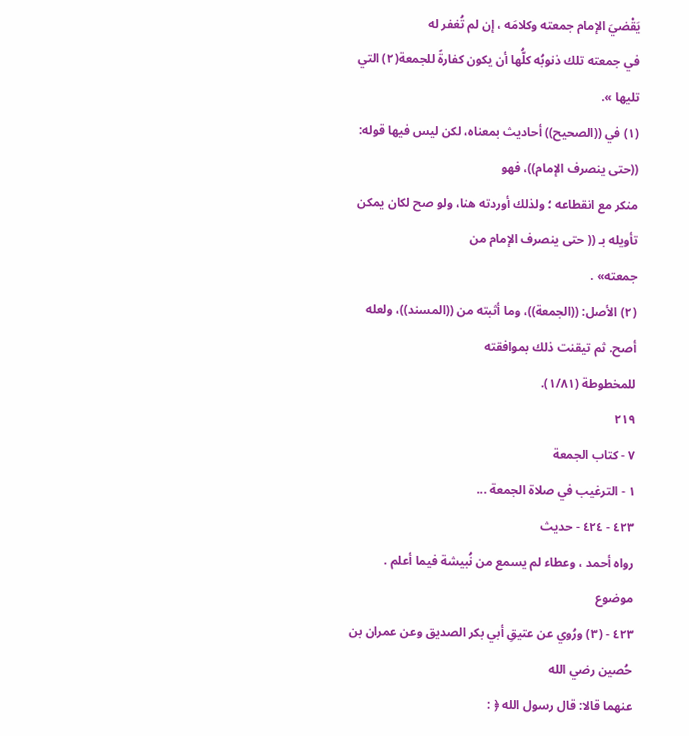يَقْضيَ الإمام جمعته وكلامَه ، إن لم تُغفر له
في جمعته تلك ذنوبُه كلُّها أن يكون كفارةً للجمعة(٢) التي تليها ».
(١) في ((الصحيح)) أحاديث بمعناه، لكن ليس فيها قوله: ((حتى ينصرف الإمام))، فهو
منكر مع انقطاعه ؛ ولذلك أوردته هنا، ولو صح لكان يمكن تأويله بـ (( حتى ينصرف الإمام من
جمعته» .
(٢) الأصل: ((الجمعة))، وما أثبته من ((المسند))، ولعله أصح. ثم تيقنت ذلك بموافقته
للمخطوطة (١/٨١).
٢١٩
٧ - كتاب الجمعة
١ - الترغيب في صلاة الجمعة ...
٤٢٣ - ٤٢٤ - حديث
رواه أحمد ، وعطاء لم يسمع من نُبيشة فيما أعلم .
موضوع
٤٢٣ - (٣) ورُوي عن عتيقِ أبي بكر الصديق وعن عمران بن حُصين رضي الله
عنهما قالا: قال رسول الله ﴿ :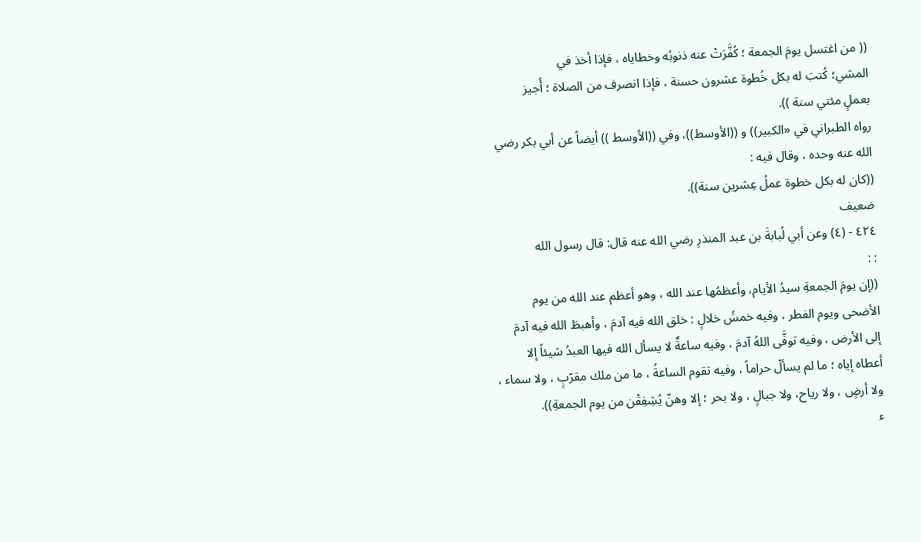(( من اغتسل يومَ الجمعة ؛ كُفَّرَتْ عنه ذنوبُه وخطاياه ، فإذا أخذ في
المشي؛ كُتبَ له بكل خُطوة عشرون حسنة ، فإذا انصرف من الصلاة ؛ أُجيز
بعملٍ مئتي سنة )).
رواه الطبراني في «الكبير)) و ((الأوسط))، وفي ((الأوسط )) أيضاً عن أبي بكر رضي
الله عنه وحده ، وقال فيه :
((كان له بكل خطوة عملُ عِشرين سنة)).
ضعيف
٤٢٤ - (٤) وعن أبي لُبابةَ بن عبد المنذرِ رضي الله عنه قال: قال رسول الله
: :
((إن يومَ الجمعةِ سيدُ الأيام، وأعظمُها عند الله ، وهو أعظم عند الله من يوم
الأضحى ويوم الفطر ، وفيه خمسَُ خلالٍ : خلق الله فيه آدمَ ، وأهبطَ الله فيه آدمَ
إلى الأرض ، وفيه توفَّى اللهُ آدمَ ، وفيه ساعةٌ لا يسأل الله فيها العبدُ شيئاً إلا
أعطاه إياه ؛ ما لم يسألْ حراماً ، وفيه تقوم الساعةُ ، ما من ملك مقرّبٍ ، ولا سماء ،
ولا أرضٍ ، ولا رياح، ولا جبالٍ ، ولا بحر ؛ إلا وهنّ يُشِفِقْن من يوم الجمعةِ)).
ء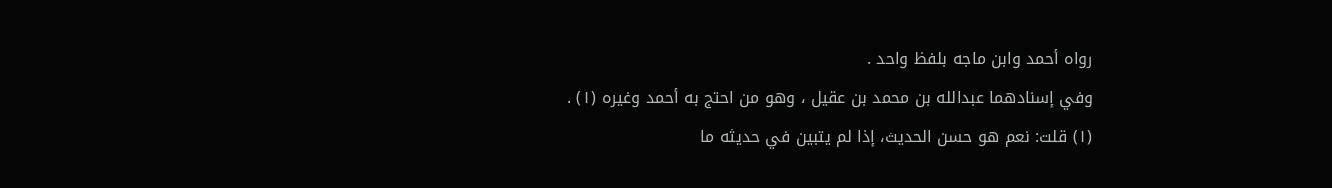رواه أحمد وابن ماجه بلفظ واحد .
وفي إسنادهما عبدالله بن محمد بن عقيل ، وهو من احتج به أحمد وغيره (١) .
(١) قلت: نعم هو حسن الحديث، إذا لم يتبين في حديثه ما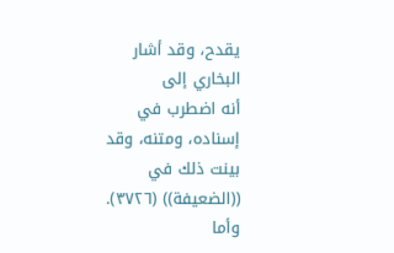يقدح، وقد أشار البخاري إلى
أنه اضطرب في إسناده، ومتنه، وقد بينت ذلك في ((الضعيفة)) (٣٧٢٦). وأما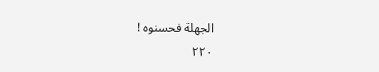الجهلة فحسنوه !
٢٢٠